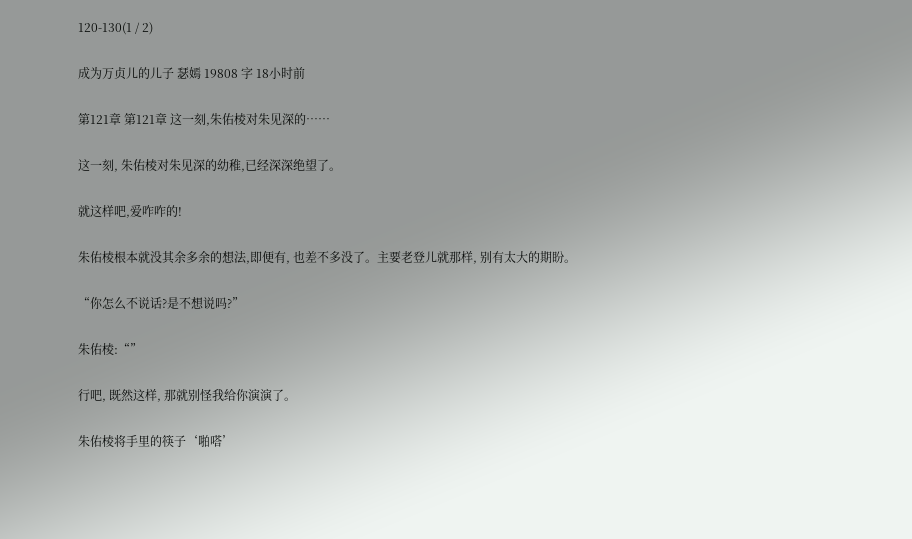120-130(1 / 2)

成为万贞儿的儿子 瑟嫣 19808 字 18小时前

第121章 第121章 这一刻,朱佑棱对朱见深的……

这一刻, 朱佑棱对朱见深的幼稚,已经深深绝望了。

就这样吧,爱咋咋的!

朱佑棱根本就没其余多余的想法,即便有, 也差不多没了。主要老登儿就那样, 别有太大的期盼。

“你怎么不说话?是不想说吗?”

朱佑棱:“”

行吧, 既然这样, 那就别怪我给你演演了。

朱佑棱将手里的筷子‘啪嗒’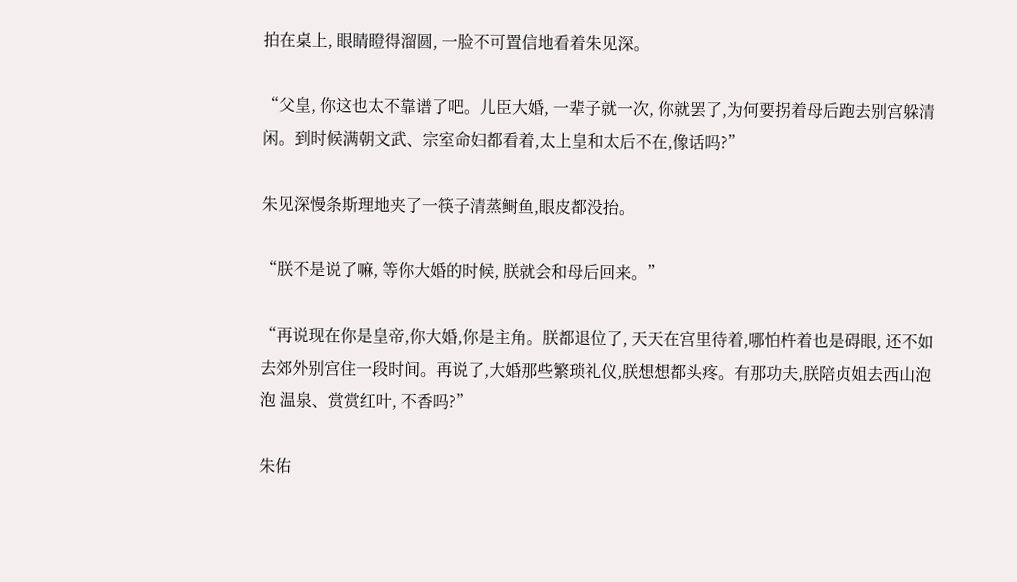拍在桌上, 眼睛瞪得溜圆, 一脸不可置信地看着朱见深。

“父皇, 你这也太不靠谱了吧。儿臣大婚, 一辈子就一次, 你就罢了,为何要拐着母后跑去别宫躲清闲。到时候满朝文武、宗室命妇都看着,太上皇和太后不在,像话吗?”

朱见深慢条斯理地夹了一筷子清蒸鲥鱼,眼皮都没抬。

“朕不是说了嘛, 等你大婚的时候, 朕就会和母后回来。”

“再说现在你是皇帝,你大婚,你是主角。朕都退位了, 天天在宫里待着,哪怕杵着也是碍眼, 还不如去郊外别宫住一段时间。再说了,大婚那些繁琐礼仪,朕想想都头疼。有那功夫,朕陪贞姐去西山泡泡 温泉、赏赏红叶, 不香吗?”

朱佑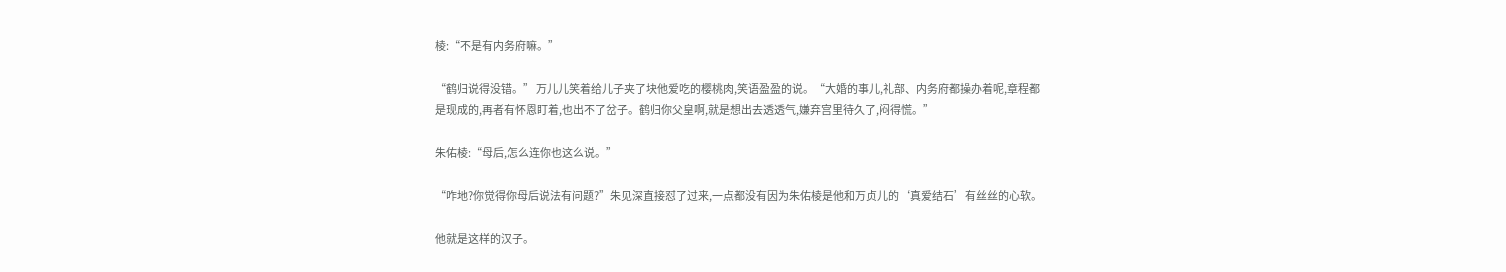棱:“不是有内务府嘛。”

“鹤归说得没错。” 万儿儿笑着给儿子夹了块他爱吃的樱桃肉,笑语盈盈的说。“大婚的事儿,礼部、内务府都操办着呢,章程都是现成的,再者有怀恩盯着,也出不了岔子。鹤归你父皇啊,就是想出去透透气,嫌弃宫里待久了,闷得慌。”

朱佑棱:“母后,怎么连你也这么说。”

“咋地?你觉得你母后说法有问题?”朱见深直接怼了过来,一点都没有因为朱佑棱是他和万贞儿的‘真爱结石’有丝丝的心软。

他就是这样的汉子。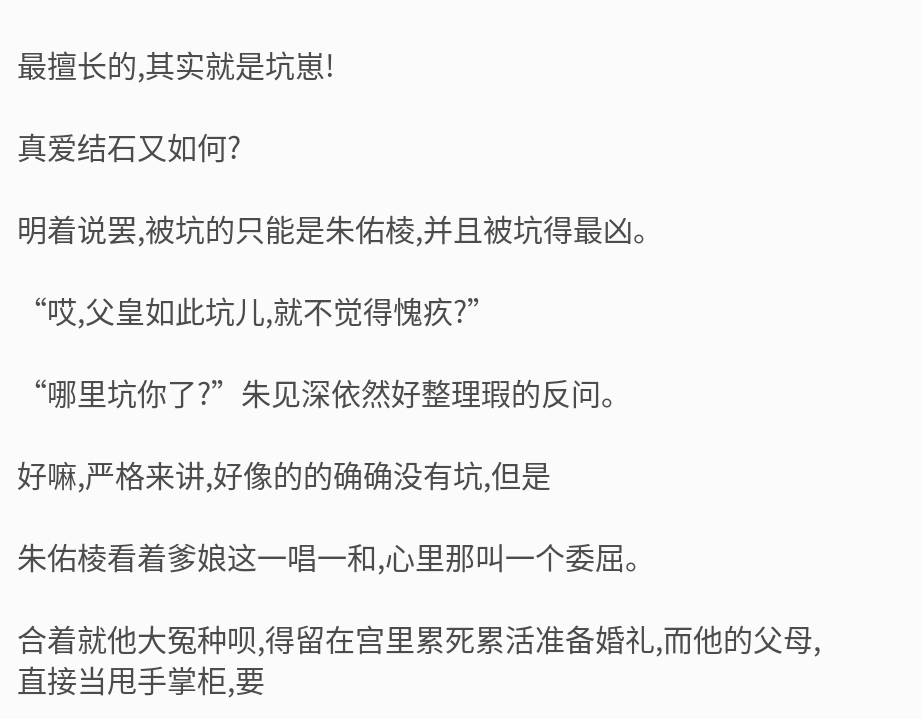最擅长的,其实就是坑崽!

真爱结石又如何?

明着说罢,被坑的只能是朱佑棱,并且被坑得最凶。

“哎,父皇如此坑儿,就不觉得愧疚?”

“哪里坑你了?”朱见深依然好整理瑕的反问。

好嘛,严格来讲,好像的的确确没有坑,但是

朱佑棱看着爹娘这一唱一和,心里那叫一个委屈。

合着就他大冤种呗,得留在宫里累死累活准备婚礼,而他的父母,直接当甩手掌柜,要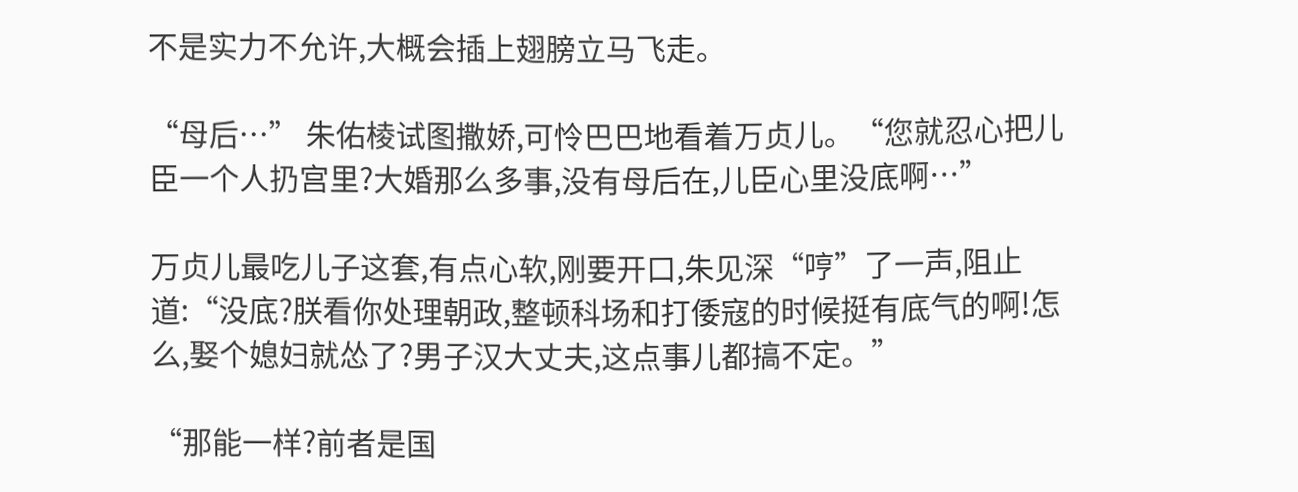不是实力不允许,大概会插上翅膀立马飞走。

“母后…” 朱佑棱试图撒娇,可怜巴巴地看着万贞儿。“您就忍心把儿臣一个人扔宫里?大婚那么多事,没有母后在,儿臣心里没底啊…”

万贞儿最吃儿子这套,有点心软,刚要开口,朱见深“哼”了一声,阻止道:“没底?朕看你处理朝政,整顿科场和打倭寇的时候挺有底气的啊!怎么,娶个媳妇就怂了?男子汉大丈夫,这点事儿都搞不定。”

“那能一样?前者是国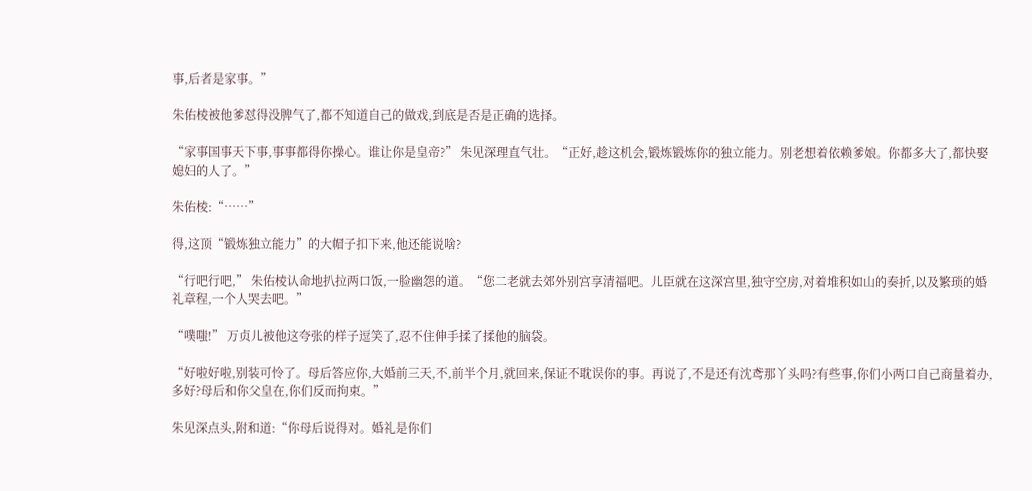事,后者是家事。”

朱佑棱被他爹怼得没脾气了,都不知道自己的做戏,到底是否是正确的选择。

“家事国事天下事,事事都得你操心。谁让你是皇帝?” 朱见深理直气壮。“正好,趁这机会,锻炼锻炼你的独立能力。别老想着依赖爹娘。你都多大了,都快娶媳妇的人了。”

朱佑棱:“……”

得,这顶“锻炼独立能力”的大帽子扣下来,他还能说啥?

“行吧行吧,” 朱佑棱认命地扒拉两口饭,一脸幽怨的道。“您二老就去郊外别宫享清福吧。儿臣就在这深宫里,独守空房,对着堆积如山的奏折,以及繁琐的婚礼章程,一个人哭去吧。”

“噗嗤!” 万贞儿被他这夸张的样子逗笑了,忍不住伸手揉了揉他的脑袋。

“好啦好啦,别装可怜了。母后答应你,大婚前三天,不,前半个月,就回来,保证不耽误你的事。再说了,不是还有沈鸢那丫头吗?有些事,你们小两口自己商量着办,多好?母后和你父皇在,你们反而拘束。”

朱见深点头,附和道:“你母后说得对。婚礼是你们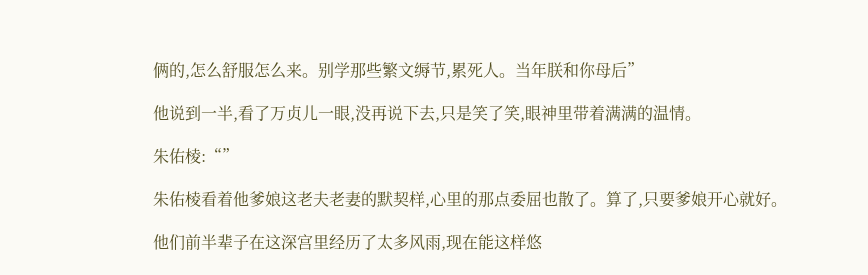俩的,怎么舒服怎么来。别学那些繁文缛节,累死人。当年朕和你母后”

他说到一半,看了万贞儿一眼,没再说下去,只是笑了笑,眼神里带着满满的温情。

朱佑棱:“”

朱佑棱看着他爹娘这老夫老妻的默契样,心里的那点委屈也散了。算了,只要爹娘开心就好。

他们前半辈子在这深宫里经历了太多风雨,现在能这样悠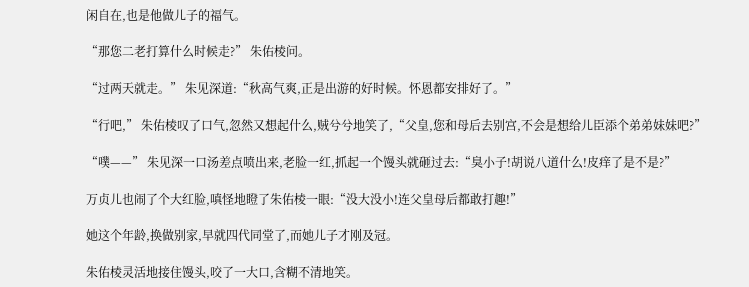闲自在,也是他做儿子的福气。

“那您二老打算什么时候走?” 朱佑棱问。

“过两天就走。” 朱见深道:“秋高气爽,正是出游的好时候。怀恩都安排好了。”

“行吧,” 朱佑棱叹了口气,忽然又想起什么,贼兮兮地笑了,“父皇,您和母后去别宫,不会是想给儿臣添个弟弟妹妹吧?”

“噗——” 朱见深一口汤差点喷出来,老脸一红,抓起一个馒头就砸过去:“臭小子!胡说八道什么!皮痒了是不是?”

万贞儿也闹了个大红脸,嗔怪地瞪了朱佑棱一眼:“没大没小!连父皇母后都敢打趣!”

她这个年龄,换做别家,早就四代同堂了,而她儿子才刚及冠。

朱佑棱灵活地接住馒头,咬了一大口,含糊不清地笑。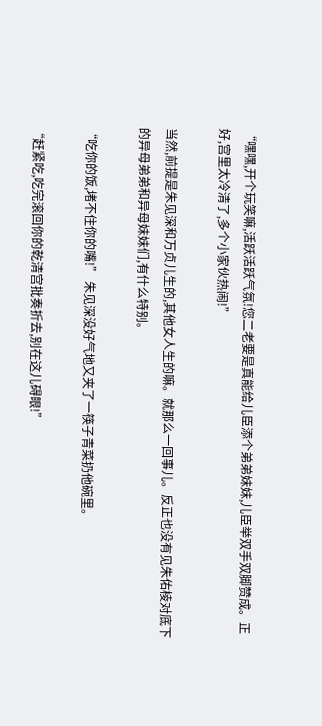“嘿嘿,开个玩笑嘛,活跃活跃气氛!您二老要是真能给儿臣添个弟弟妹妹,儿臣举双手双脚赞成。正好,宫里太冷清了,多个小家伙热闹!”

当然,前提是朱见深和万贞儿生的,其他女人生的嘛。就那么一回事儿。反正也没有见朱佑棱对底下的异母弟弟和异母妹妹们,有什么特别。

“吃你的饭,堵不住你的嘴!” 朱见深没好气地又夹了一筷子青菜扔他碗里。

“赶紧吃,吃完滚回你的乾清宫批奏折去,别在这儿碍眼!”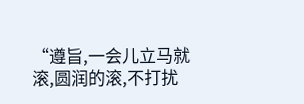“遵旨,一会儿立马就滚,圆润的滚,不打扰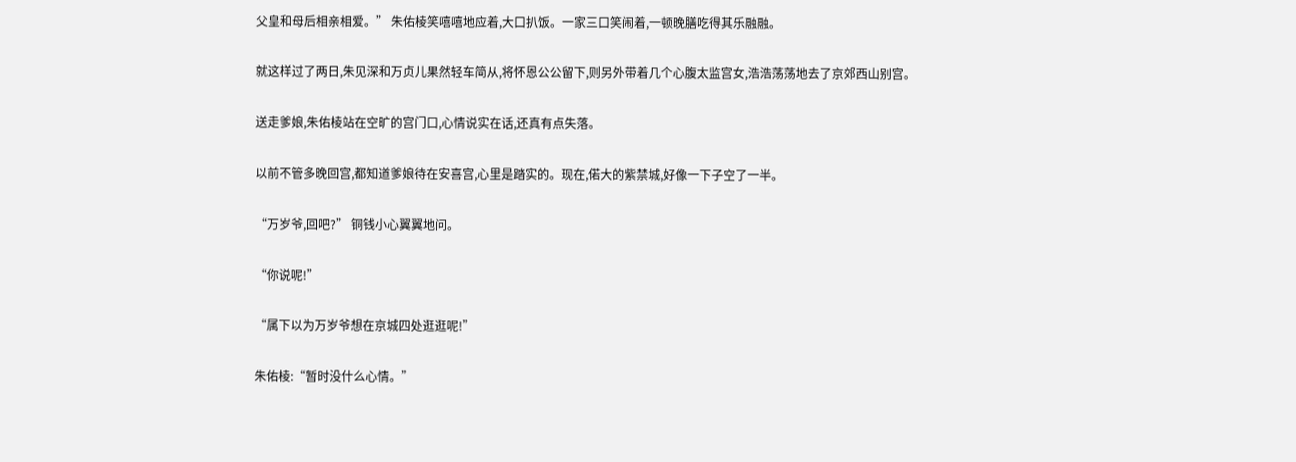父皇和母后相亲相爱。” 朱佑棱笑嘻嘻地应着,大口扒饭。一家三口笑闹着,一顿晚膳吃得其乐融融。

就这样过了两日,朱见深和万贞儿果然轻车简从,将怀恩公公留下,则另外带着几个心腹太监宫女,浩浩荡荡地去了京郊西山别宫。

送走爹娘,朱佑棱站在空旷的宫门口,心情说实在话,还真有点失落。

以前不管多晚回宫,都知道爹娘待在安喜宫,心里是踏实的。现在,偌大的紫禁城,好像一下子空了一半。

“万岁爷,回吧?” 铜钱小心翼翼地问。

“你说呢!”

“属下以为万岁爷想在京城四处逛逛呢!”

朱佑棱:“暂时没什么心情。”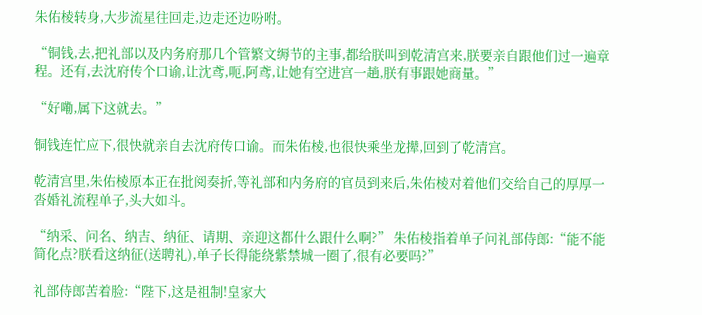朱佑棱转身,大步流星往回走,边走还边吩咐。

“铜钱,去,把礼部以及内务府那几个管繁文缛节的主事,都给朕叫到乾清宫来,朕要亲自跟他们过一遍章程。还有,去沈府传个口谕,让沈鸢,呃,阿鸢,让她有空进宫一趟,朕有事跟她商量。”

“好嘞,属下这就去。”

铜钱连忙应下,很快就亲自去沈府传口谕。而朱佑棱,也很快乘坐龙撵,回到了乾清宫。

乾清宫里,朱佑棱原本正在批阅奏折,等礼部和内务府的官员到来后,朱佑棱对着他们交给自己的厚厚一沓婚礼流程单子,头大如斗。

“纳采、问名、纳吉、纳征、请期、亲迎这都什么跟什么啊?” 朱佑棱指着单子问礼部侍郎:“能不能简化点?朕看这纳征(送聘礼),单子长得能绕紫禁城一圈了,很有必要吗?”

礼部侍郎苦着脸:“陛下,这是祖制!皇家大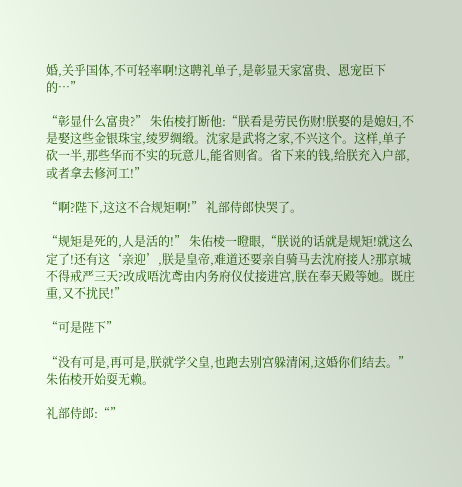婚,关乎国体,不可轻率啊!这聘礼单子,是彰显天家富贵、恩宠臣下的…”

“彰显什么富贵?” 朱佑棱打断他:“朕看是劳民伤财!朕娶的是媳妇,不是娶这些金银珠宝,绫罗绸缎。沈家是武将之家,不兴这个。这样,单子砍一半,那些华而不实的玩意儿,能省则省。省下来的钱,给朕充入户部,或者拿去修河工!”

“啊?陛下,这这不合规矩啊!” 礼部侍郎快哭了。

“规矩是死的,人是活的!” 朱佑棱一瞪眼,“朕说的话就是规矩!就这么定了!还有这‘亲迎’,朕是皇帝,难道还要亲自骑马去沈府接人?那京城不得戒严三天?改成唔沈鸢由内务府仪仗接进宫,朕在奉天殿等她。既庄重,又不扰民!”

“可是陛下”

“没有可是,再可是,朕就学父皇,也跑去别宫躲清闲,这婚你们结去。” 朱佑棱开始耍无赖。

礼部侍郎:“”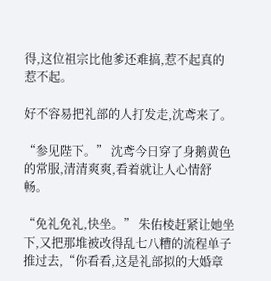得,这位祖宗比他爹还难搞,惹不起真的惹不起。

好不容易把礼部的人打发走,沈鸢来了。

“参见陛下。” 沈鸢今日穿了身鹅黄色的常服,清清爽爽,看着就让人心情舒畅。

“免礼免礼,快坐。” 朱佑棱赶紧让她坐下,又把那堆被改得乱七八糟的流程单子推过去,“你看看,这是礼部拟的大婚章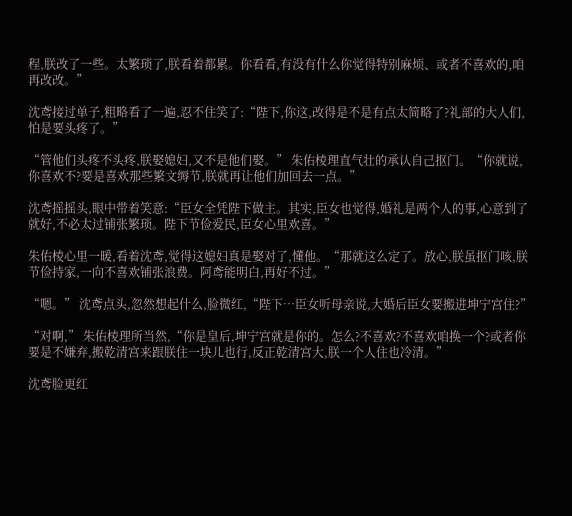程,朕改了一些。太繁琐了,朕看着都累。你看看,有没有什么你觉得特别麻烦、或者不喜欢的,咱再改改。”

沈鸢接过单子,粗略看了一遍,忍不住笑了:“陛下,你这,改得是不是有点太简略了?礼部的大人们,怕是要头疼了。”

“管他们头疼不头疼,朕娶媳妇,又不是他们娶。” 朱佑棱理直气壮的承认自己抠门。“你就说,你喜欢不?要是喜欢那些繁文缛节,朕就再让他们加回去一点。”

沈鸢摇摇头,眼中带着笑意:“臣女全凭陛下做主。其实,臣女也觉得,婚礼是两个人的事,心意到了就好,不必太过铺张繁琐。陛下节俭爱民,臣女心里欢喜。”

朱佑棱心里一暖,看着沈鸢,觉得这媳妇真是娶对了,懂他。“那就这么定了。放心,朕虽抠门咳,朕节俭持家,一向不喜欢铺张浪费。阿鸢能明白,再好不过。”

“嗯。” 沈鸢点头,忽然想起什么,脸微红,“陛下…臣女听母亲说,大婚后臣女要搬进坤宁宫住?”

“对啊,” 朱佑棱理所当然,“你是皇后,坤宁宫就是你的。怎么?不喜欢?不喜欢咱换一个?或者你要是不嫌弃,搬乾清宫来跟朕住一块儿也行,反正乾清宫大,朕一个人住也冷清。”

沈鸢脸更红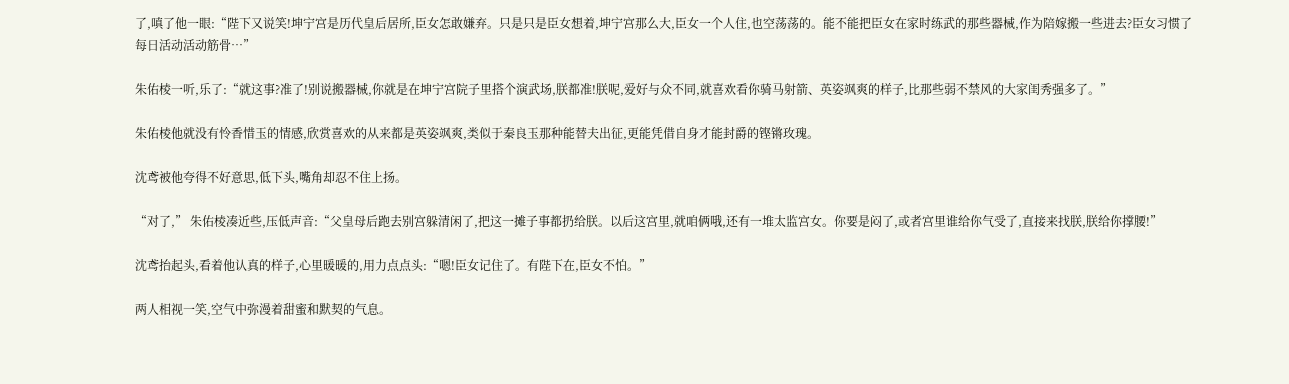了,嗔了他一眼:“陛下又说笑!坤宁宫是历代皇后居所,臣女怎敢嫌弃。只是只是臣女想着,坤宁宫那么大,臣女一个人住,也空荡荡的。能不能把臣女在家时练武的那些器械,作为陪嫁搬一些进去?臣女习惯了每日活动活动筋骨…”

朱佑棱一听,乐了:“就这事?准了!别说搬器械,你就是在坤宁宫院子里搭个演武场,朕都准!朕呢,爱好与众不同,就喜欢看你骑马射箭、英姿飒爽的样子,比那些弱不禁风的大家闺秀强多了。”

朱佑棱他就没有怜香惜玉的情感,欣赏喜欢的从来都是英姿飒爽,类似于秦良玉那种能替夫出征,更能凭借自身才能封爵的铿锵玫瑰。

沈鸢被他夸得不好意思,低下头,嘴角却忍不住上扬。

“对了,” 朱佑棱凑近些,压低声音:“父皇母后跑去别宫躲清闲了,把这一摊子事都扔给朕。以后这宫里,就咱俩哦,还有一堆太监宫女。你要是闷了,或者宫里谁给你气受了,直接来找朕,朕给你撑腰!”

沈鸢抬起头,看着他认真的样子,心里暖暖的,用力点点头:“嗯!臣女记住了。有陛下在,臣女不怕。”

两人相视一笑,空气中弥漫着甜蜜和默契的气息。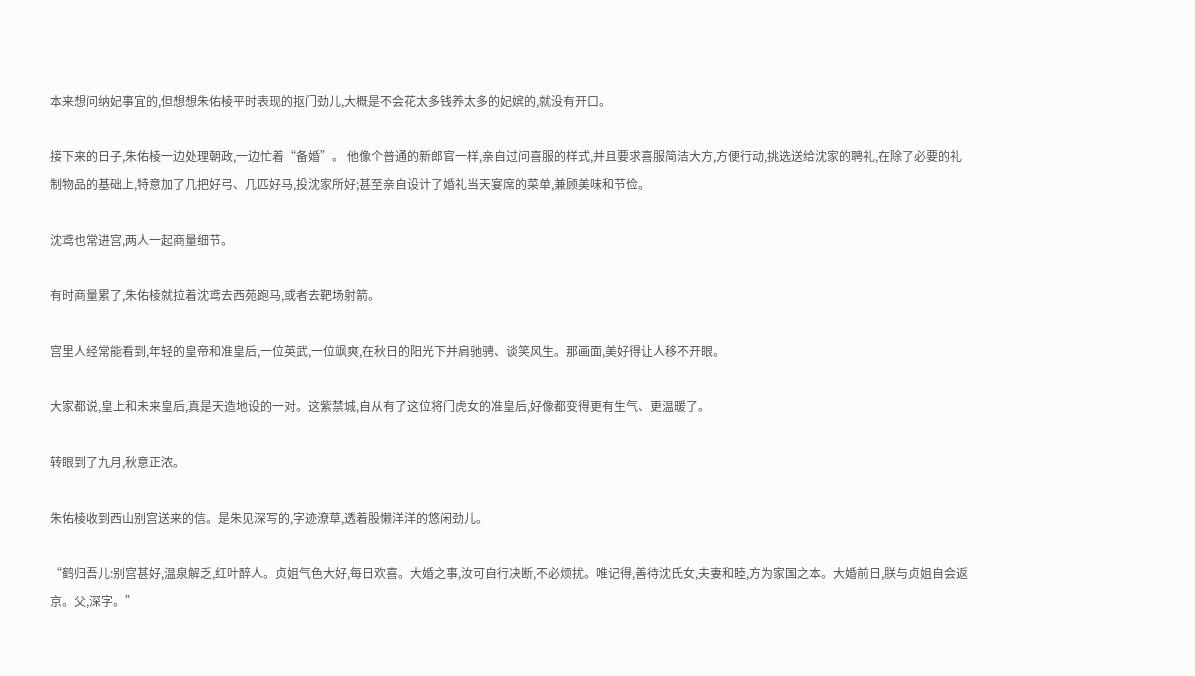本来想问纳妃事宜的,但想想朱佑棱平时表现的抠门劲儿,大概是不会花太多钱养太多的妃嫔的,就没有开口。

接下来的日子,朱佑棱一边处理朝政,一边忙着“备婚”。 他像个普通的新郎官一样,亲自过问喜服的样式,并且要求喜服简洁大方,方便行动,挑选送给沈家的聘礼,在除了必要的礼制物品的基础上,特意加了几把好弓、几匹好马,投沈家所好;甚至亲自设计了婚礼当天宴席的菜单,兼顾美味和节俭。

沈鸢也常进宫,两人一起商量细节。

有时商量累了,朱佑棱就拉着沈鸢去西苑跑马,或者去靶场射箭。

宫里人经常能看到,年轻的皇帝和准皇后,一位英武,一位飒爽,在秋日的阳光下并肩驰骋、谈笑风生。那画面,美好得让人移不开眼。

大家都说,皇上和未来皇后,真是天造地设的一对。这紫禁城,自从有了这位将门虎女的准皇后,好像都变得更有生气、更温暖了。

转眼到了九月,秋意正浓。

朱佑棱收到西山别宫送来的信。是朱见深写的,字迹潦草,透着股懒洋洋的悠闲劲儿。

“鹤归吾儿:别宫甚好,温泉解乏,红叶醉人。贞姐气色大好,每日欢喜。大婚之事,汝可自行决断,不必烦扰。唯记得,善待沈氏女,夫妻和睦,方为家国之本。大婚前日,朕与贞姐自会返京。父,深字。”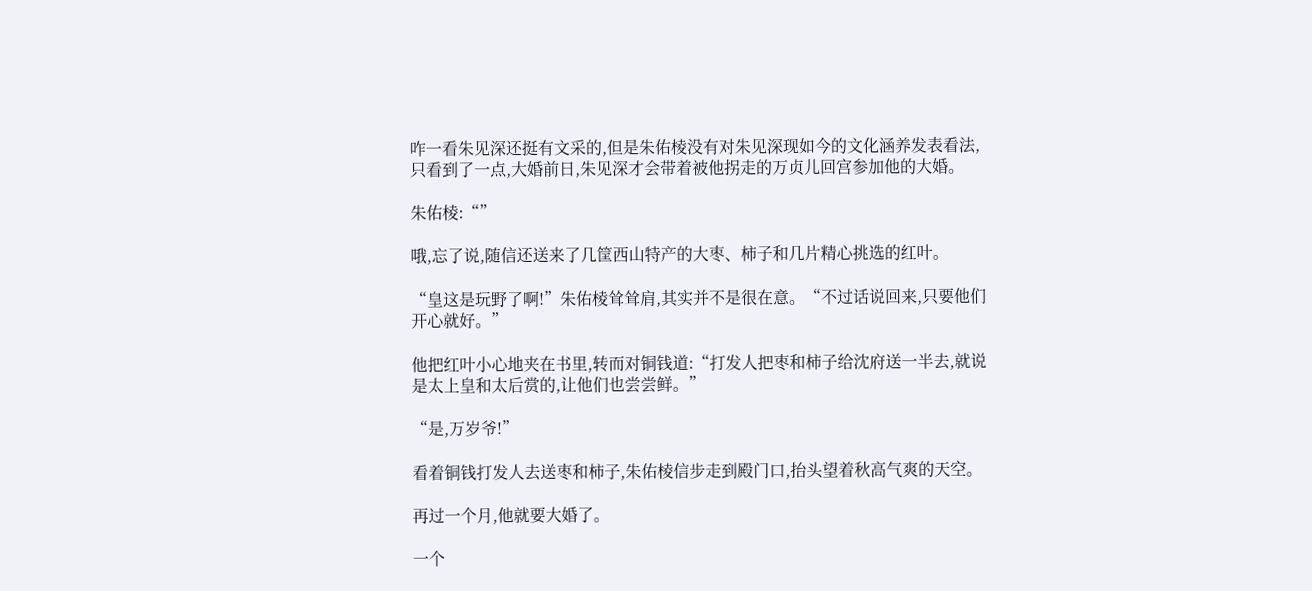咋一看朱见深还挺有文采的,但是朱佑棱没有对朱见深现如今的文化涵养发表看法,只看到了一点,大婚前日,朱见深才会带着被他拐走的万贞儿回宫参加他的大婚。

朱佑棱:“”

哦,忘了说,随信还送来了几筐西山特产的大枣、柿子和几片精心挑选的红叶。

“皇这是玩野了啊!”朱佑棱耸耸肩,其实并不是很在意。“不过话说回来,只要他们开心就好。”

他把红叶小心地夹在书里,转而对铜钱道:“打发人把枣和柿子给沈府送一半去,就说是太上皇和太后赏的,让他们也尝尝鲜。”

“是,万岁爷!”

看着铜钱打发人去送枣和柿子,朱佑棱信步走到殿门口,抬头望着秋高气爽的天空。

再过一个月,他就要大婚了。

一个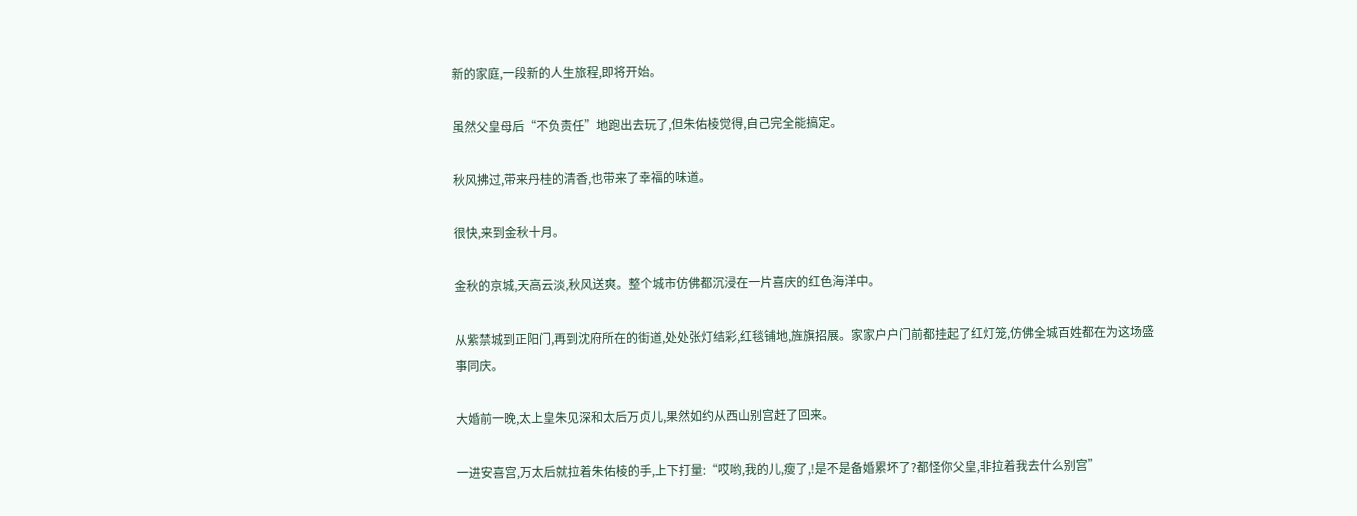新的家庭,一段新的人生旅程,即将开始。

虽然父皇母后“不负责任”地跑出去玩了,但朱佑棱觉得,自己完全能搞定。

秋风拂过,带来丹桂的清香,也带来了幸福的味道。

很快,来到金秋十月。

金秋的京城,天高云淡,秋风送爽。整个城市仿佛都沉浸在一片喜庆的红色海洋中。

从紫禁城到正阳门,再到沈府所在的街道,处处张灯结彩,红毯铺地,旌旗招展。家家户户门前都挂起了红灯笼,仿佛全城百姓都在为这场盛事同庆。

大婚前一晚,太上皇朱见深和太后万贞儿,果然如约从西山别宫赶了回来。

一进安喜宫,万太后就拉着朱佑棱的手,上下打量:“哎哟,我的儿,瘦了,!是不是备婚累坏了?都怪你父皇,非拉着我去什么别宫”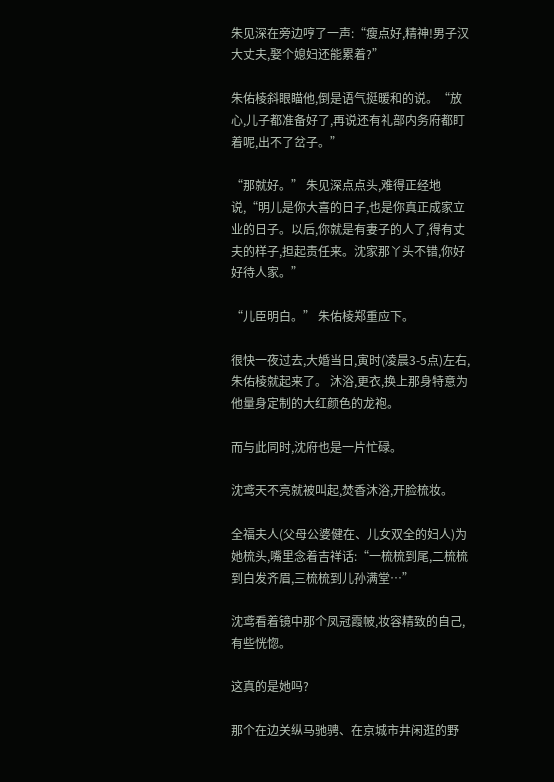朱见深在旁边哼了一声:“瘦点好,精神!男子汉大丈夫,娶个媳妇还能累着?”

朱佑棱斜眼瞄他,倒是语气挺暖和的说。“放心,儿子都准备好了,再说还有礼部内务府都盯着呢,出不了岔子。”

“那就好。” 朱见深点点头,难得正经地说,“明儿是你大喜的日子,也是你真正成家立业的日子。以后,你就是有妻子的人了,得有丈夫的样子,担起责任来。沈家那丫头不错,你好好待人家。”

“儿臣明白。” 朱佑棱郑重应下。

很快一夜过去,大婚当日,寅时(凌晨3-5点)左右,朱佑棱就起来了。 沐浴,更衣,换上那身特意为他量身定制的大红颜色的龙袍。

而与此同时,沈府也是一片忙碌。

沈鸢天不亮就被叫起,焚香沐浴,开脸梳妆。

全福夫人(父母公婆健在、儿女双全的妇人)为她梳头,嘴里念着吉祥话:“一梳梳到尾,二梳梳到白发齐眉,三梳梳到儿孙满堂…”

沈鸢看着镜中那个凤冠霞帔,妆容精致的自己,有些恍惚。

这真的是她吗?

那个在边关纵马驰骋、在京城市井闲逛的野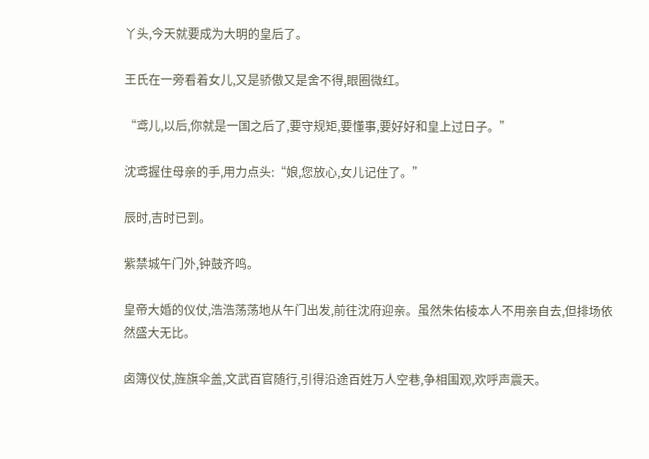丫头,今天就要成为大明的皇后了。

王氏在一旁看着女儿,又是骄傲又是舍不得,眼圈微红。

“鸢儿,以后,你就是一国之后了,要守规矩,要懂事,要好好和皇上过日子。”

沈鸢握住母亲的手,用力点头:“娘,您放心,女儿记住了。”

辰时,吉时已到。

紫禁城午门外,钟鼓齐鸣。

皇帝大婚的仪仗,浩浩荡荡地从午门出发,前往沈府迎亲。虽然朱佑棱本人不用亲自去,但排场依然盛大无比。

卤簿仪仗,旌旗伞盖,文武百官随行,引得沿途百姓万人空巷,争相围观,欢呼声震天。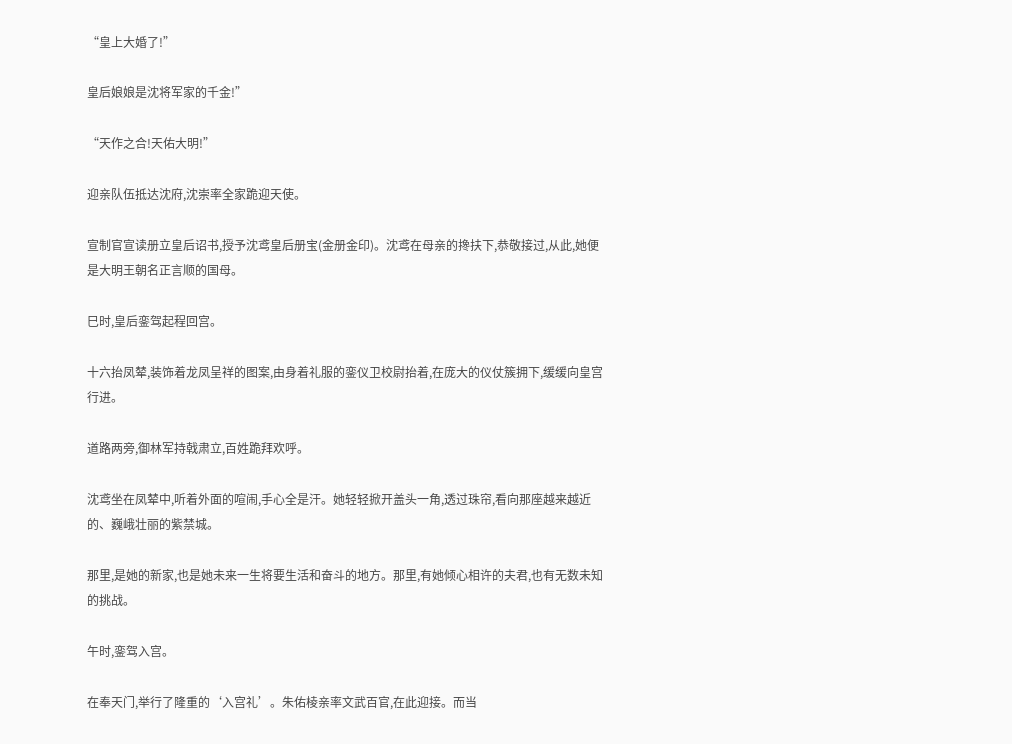“皇上大婚了!”

皇后娘娘是沈将军家的千金!”

“天作之合!天佑大明!”

迎亲队伍抵达沈府,沈崇率全家跪迎天使。

宣制官宣读册立皇后诏书,授予沈鸢皇后册宝(金册金印)。沈鸢在母亲的搀扶下,恭敬接过,从此,她便是大明王朝名正言顺的国母。

巳时,皇后銮驾起程回宫。

十六抬凤辇,装饰着龙凤呈祥的图案,由身着礼服的銮仪卫校尉抬着,在庞大的仪仗簇拥下,缓缓向皇宫行进。

道路两旁,御林军持戟肃立,百姓跪拜欢呼。

沈鸢坐在凤辇中,听着外面的喧闹,手心全是汗。她轻轻掀开盖头一角,透过珠帘,看向那座越来越近的、巍峨壮丽的紫禁城。

那里,是她的新家,也是她未来一生将要生活和奋斗的地方。那里,有她倾心相许的夫君,也有无数未知的挑战。

午时,銮驾入宫。

在奉天门,举行了隆重的‘入宫礼’。朱佑棱亲率文武百官,在此迎接。而当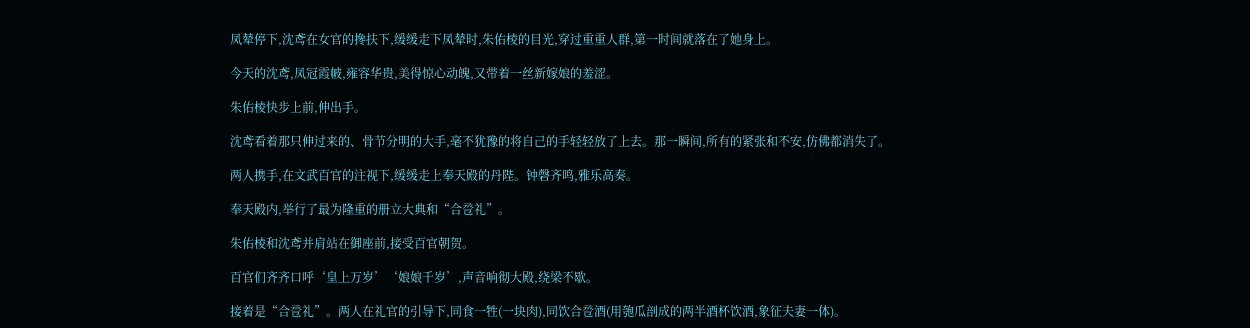凤辇停下,沈鸢在女官的搀扶下,缓缓走下凤辇时,朱佑棱的目光,穿过重重人群,第一时间就落在了她身上。

今天的沈鸢,凤冠霞帔,雍容华贵,美得惊心动魄,又带着一丝新嫁娘的羞涩。

朱佑棱快步上前,伸出手。

沈鸢看着那只伸过来的、骨节分明的大手,毫不犹豫的将自己的手轻轻放了上去。那一瞬间,所有的紧张和不安,仿佛都消失了。

两人携手,在文武百官的注视下,缓缓走上奉天殿的丹陛。钟磬齐鸣,雅乐高奏。

奉天殿内,举行了最为隆重的册立大典和“合卺礼”。

朱佑棱和沈鸢并肩站在御座前,接受百官朝贺。

百官们齐齐口呼‘皇上万岁’‘娘娘千岁’,声音响彻大殿,绕梁不歇。

接着是“合卺礼”。两人在礼官的引导下,同食一牲(一块肉),同饮合卺酒(用匏瓜剖成的两半酒杯饮酒,象征夫妻一体)。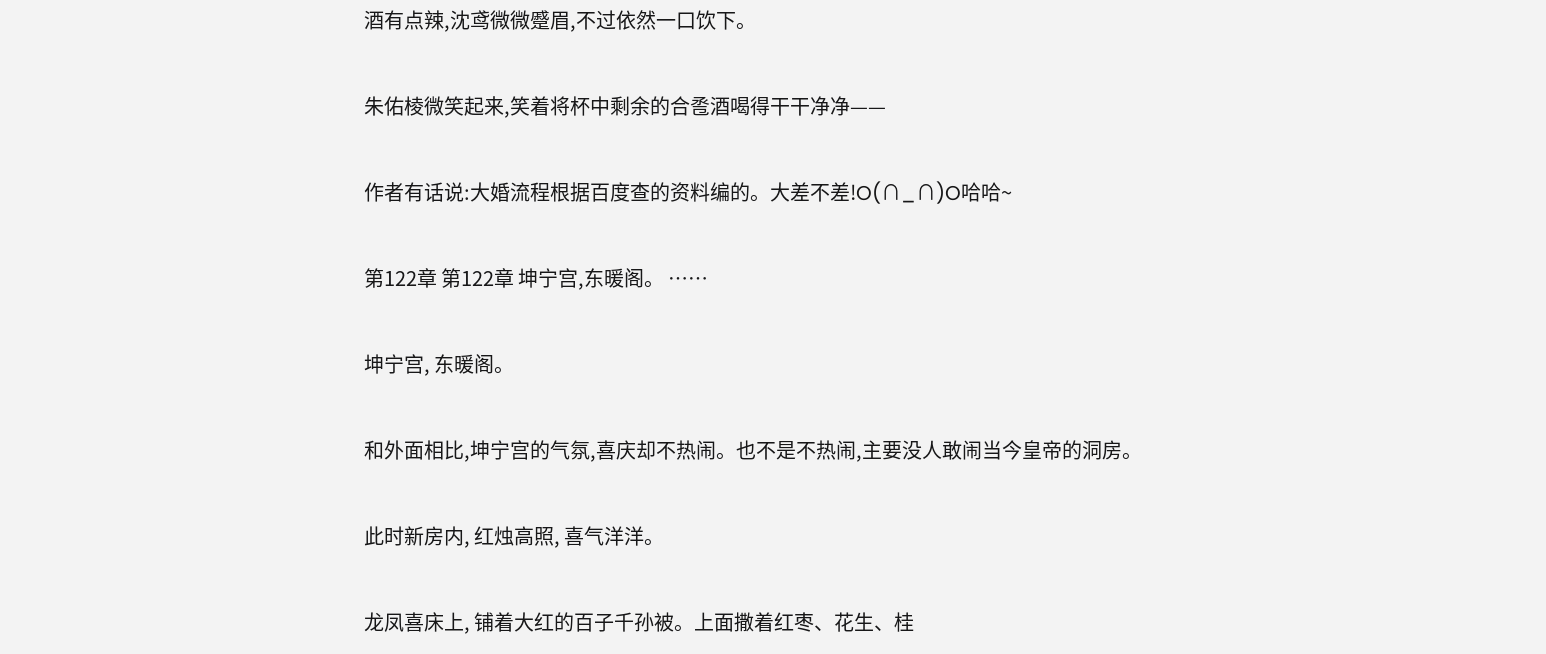酒有点辣,沈鸢微微蹙眉,不过依然一口饮下。

朱佑棱微笑起来,笑着将杯中剩余的合卺酒喝得干干净净——

作者有话说:大婚流程根据百度查的资料编的。大差不差!O(∩_∩)O哈哈~

第122章 第122章 坤宁宫,东暖阁。 ……

坤宁宫, 东暖阁。

和外面相比,坤宁宫的气氛,喜庆却不热闹。也不是不热闹,主要没人敢闹当今皇帝的洞房。

此时新房内, 红烛高照, 喜气洋洋。

龙凤喜床上, 铺着大红的百子千孙被。上面撒着红枣、花生、桂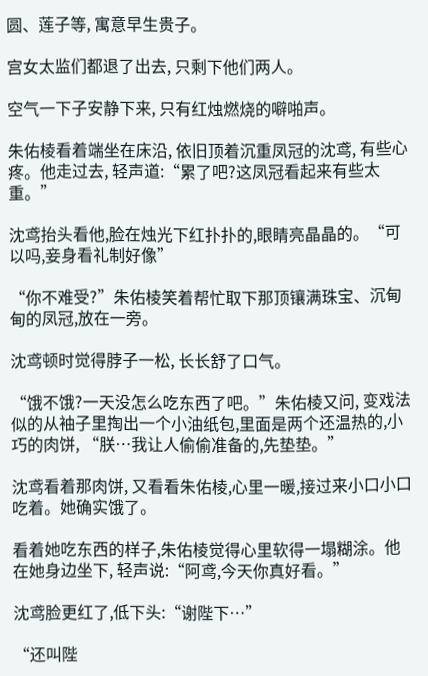圆、莲子等, 寓意早生贵子。

宫女太监们都退了出去, 只剩下他们两人。

空气一下子安静下来, 只有红烛燃烧的噼啪声。

朱佑棱看着端坐在床沿, 依旧顶着沉重凤冠的沈鸢, 有些心疼。他走过去, 轻声道:“累了吧?这凤冠看起来有些太重。”

沈鸢抬头看他,脸在烛光下红扑扑的,眼睛亮晶晶的。“可以吗,妾身看礼制好像”

“你不难受?”朱佑棱笑着帮忙取下那顶镶满珠宝、沉甸甸的凤冠,放在一旁。

沈鸢顿时觉得脖子一松, 长长舒了口气。

“饿不饿?一天没怎么吃东西了吧。”朱佑棱又问, 变戏法似的从袖子里掏出一个小油纸包,里面是两个还温热的,小巧的肉饼, “朕…我让人偷偷准备的,先垫垫。”

沈鸢看着那肉饼, 又看看朱佑棱,心里一暖,接过来小口小口吃着。她确实饿了。

看着她吃东西的样子,朱佑棱觉得心里软得一塌糊涂。他在她身边坐下, 轻声说:“阿鸢,今天你真好看。”

沈鸢脸更红了,低下头:“谢陛下…”

“还叫陛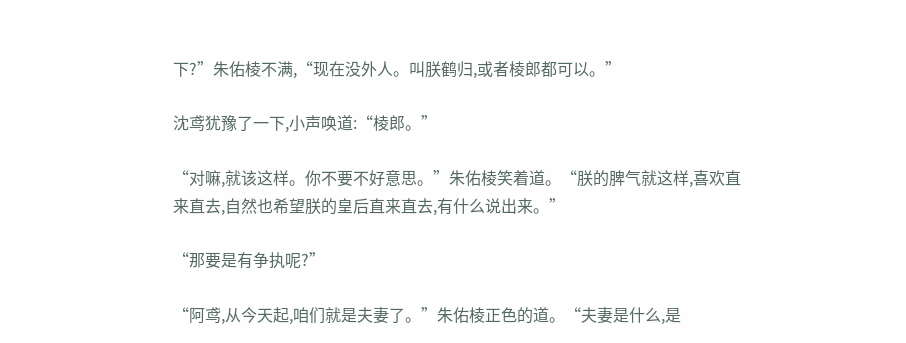下?”朱佑棱不满,“现在没外人。叫朕鹤归,或者棱郎都可以。”

沈鸢犹豫了一下,小声唤道:“棱郎。”

“对嘛,就该这样。你不要不好意思。”朱佑棱笑着道。“朕的脾气就这样,喜欢直来直去,自然也希望朕的皇后直来直去,有什么说出来。”

“那要是有争执呢?”

“阿鸢,从今天起,咱们就是夫妻了。”朱佑棱正色的道。“夫妻是什么,是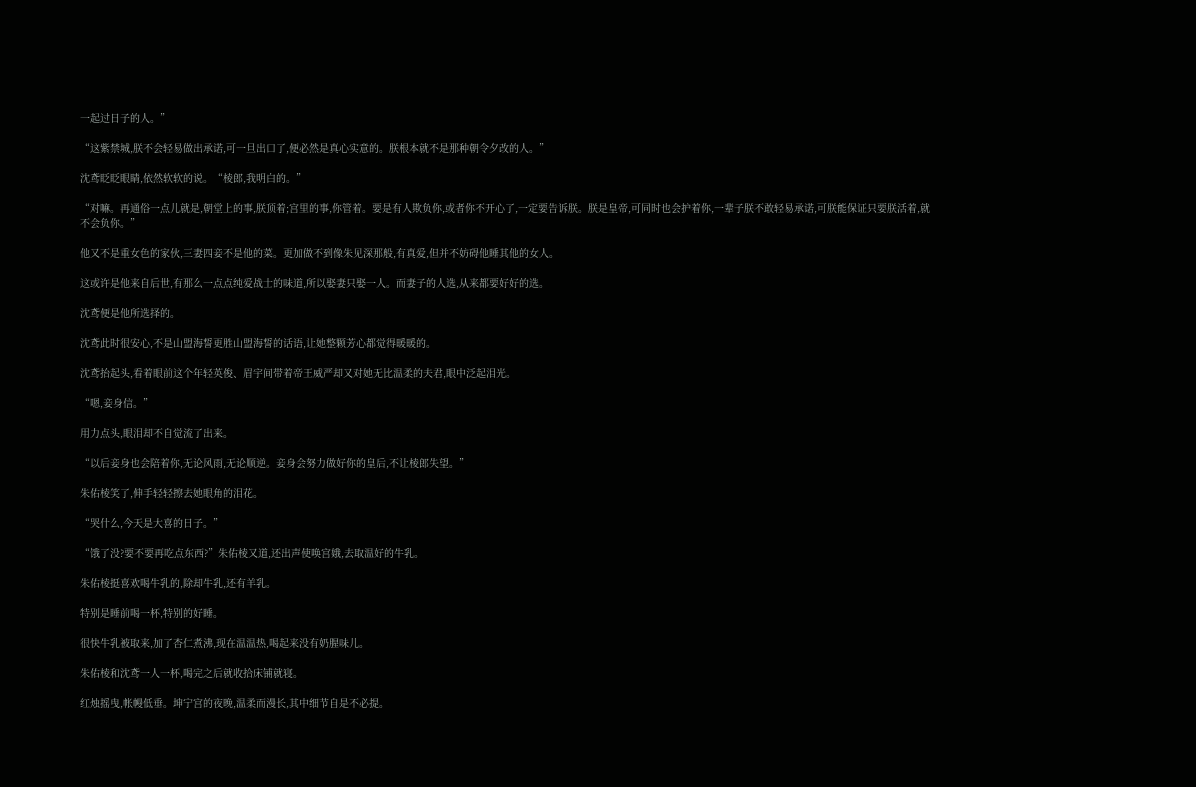一起过日子的人。”

“这紫禁城,朕不会轻易做出承诺,可一旦出口了,便必然是真心实意的。朕根本就不是那种朝令夕改的人。”

沈鸢眨眨眼睛,依然软软的说。“棱郎,我明白的。”

“对嘛。再通俗一点儿就是,朝堂上的事,朕顶着;宫里的事,你管着。要是有人欺负你,或者你不开心了,一定要告诉朕。朕是皇帝,可同时也会护着你,一辈子朕不敢轻易承诺,可朕能保证只要朕活着,就不会负你。”

他又不是重女色的家伙,三妻四妾不是他的菜。更加做不到像朱见深那般,有真爱,但并不妨碍他睡其他的女人。

这或许是他来自后世,有那么一点点纯爱战士的味道,所以娶妻只娶一人。而妻子的人选,从来都要好好的选。

沈鸢便是他所选择的。

沈鸢此时很安心,不是山盟海誓更胜山盟海誓的话语,让她整颗芳心都觉得暖暖的。

沈鸢抬起头,看着眼前这个年轻英俊、眉宇间带着帝王威严却又对她无比温柔的夫君,眼中泛起泪光。

“嗯,妾身信。”

用力点头,眼泪却不自觉流了出来。

“以后妾身也会陪着你,无论风雨,无论顺逆。妾身会努力做好你的皇后,不让棱郎失望。”

朱佑棱笑了,伸手轻轻擦去她眼角的泪花。

“哭什么,今天是大喜的日子。”

“饿了没?要不要再吃点东西?”朱佑棱又道,还出声使唤宫娥,去取温好的牛乳。

朱佑棱挺喜欢喝牛乳的,除却牛乳,还有羊乳。

特别是睡前喝一杯,特别的好睡。

很快牛乳被取来,加了杏仁煮沸,现在温温热,喝起来没有奶腥味儿。

朱佑棱和沈鸢一人一杯,喝完之后就收拾床铺就寝。

红烛摇曳,帐幔低垂。坤宁宫的夜晚,温柔而漫长,其中细节自是不必提。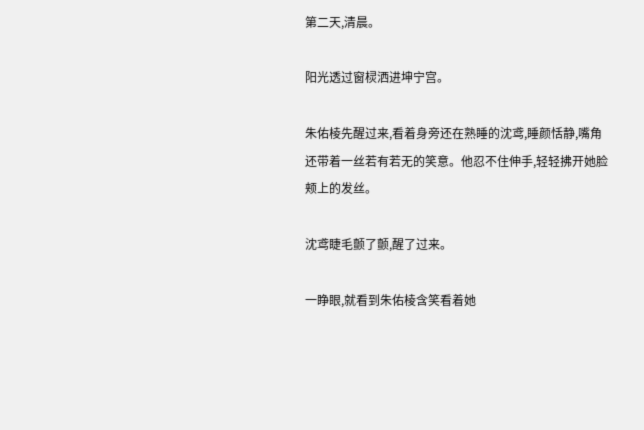第二天,清晨。

阳光透过窗棂洒进坤宁宫。

朱佑棱先醒过来,看着身旁还在熟睡的沈鸢,睡颜恬静,嘴角还带着一丝若有若无的笑意。他忍不住伸手,轻轻拂开她脸颊上的发丝。

沈鸢睫毛颤了颤,醒了过来。

一睁眼,就看到朱佑棱含笑看着她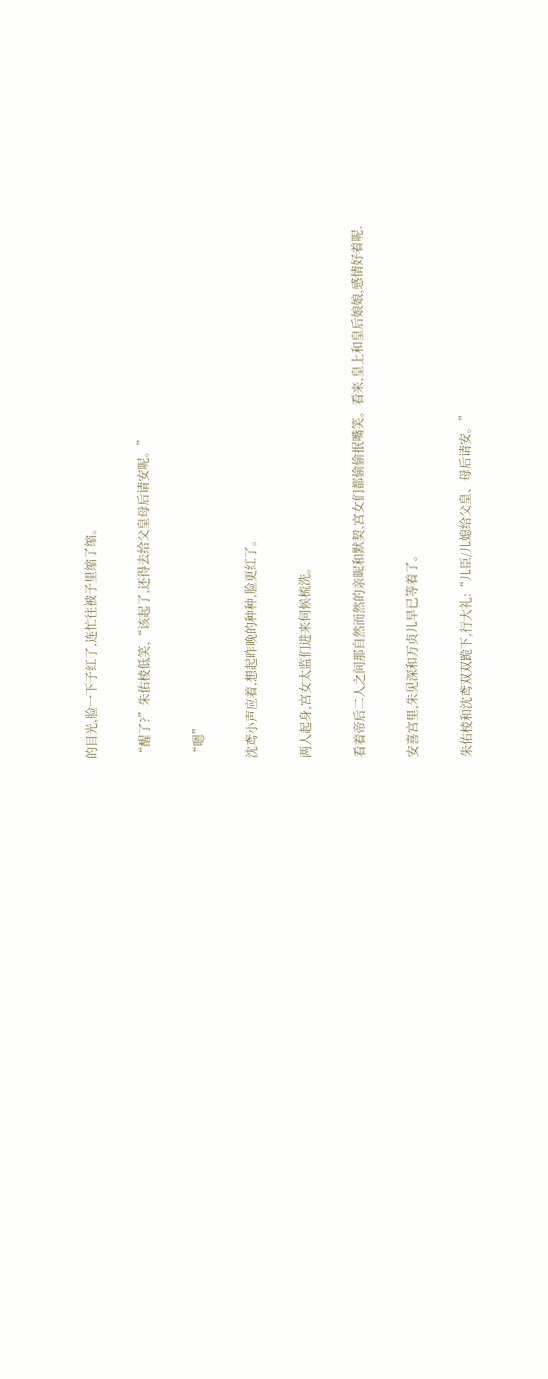的目光,脸一下子红了,连忙往被子里缩了缩。

“醒了?”朱佑棱低笑,“该起了,还得去给父皇母后请安呢。”

“嗯”

沈鸢小声应着,想起昨晚的种种,脸更红了。

两人起身,宫女太监们进来伺候梳洗。

看着帝后二人之间那自然而然的亲昵和默契,宫女们都偷偷抿嘴笑。看来,皇上和皇后娘娘,感情好着呢.

安喜宫里,朱见深和万贞儿早已等着了。

朱佑棱和沈鸢双双跪下,行大礼:“儿臣/儿媳给父皇、母后请安。”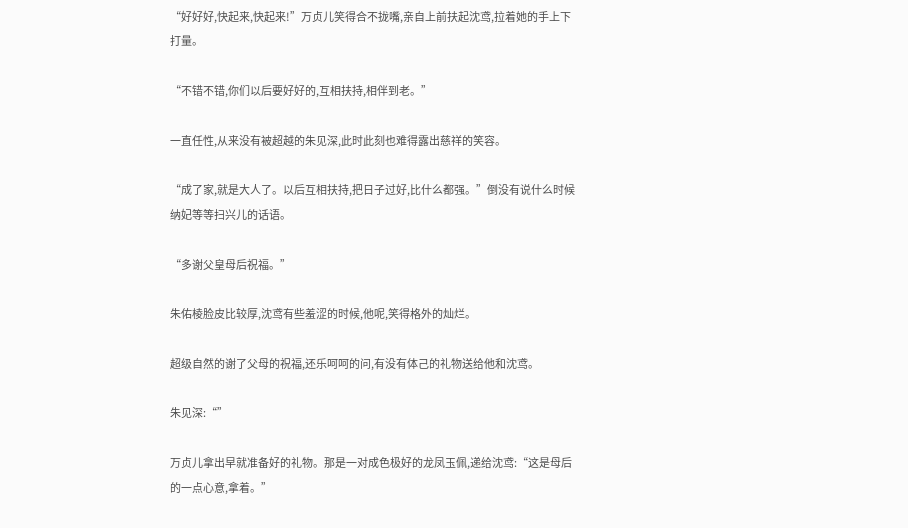“好好好,快起来,快起来!”万贞儿笑得合不拢嘴,亲自上前扶起沈鸢,拉着她的手上下打量。

“不错不错,你们以后要好好的,互相扶持,相伴到老。”

一直任性,从来没有被超越的朱见深,此时此刻也难得露出慈祥的笑容。

“成了家,就是大人了。以后互相扶持,把日子过好,比什么都强。”倒没有说什么时候纳妃等等扫兴儿的话语。

“多谢父皇母后祝福。”

朱佑棱脸皮比较厚,沈鸢有些羞涩的时候,他呢,笑得格外的灿烂。

超级自然的谢了父母的祝福,还乐呵呵的问,有没有体己的礼物送给他和沈鸢。

朱见深:“”

万贞儿拿出早就准备好的礼物。那是一对成色极好的龙凤玉佩,递给沈鸢:“这是母后的一点心意,拿着。”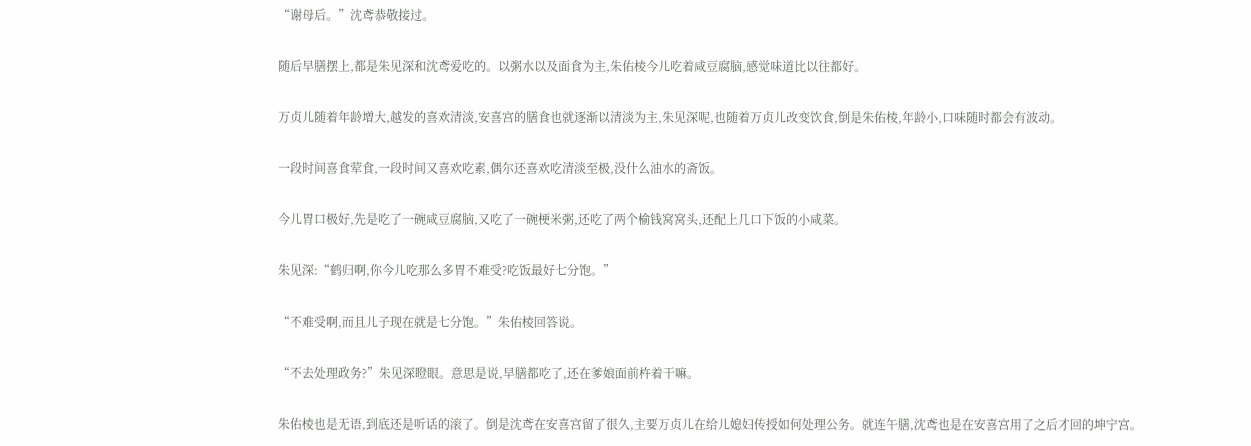“谢母后。”沈鸢恭敬接过。

随后早膳摆上,都是朱见深和沈鸢爱吃的。以粥水以及面食为主,朱佑棱今儿吃着咸豆腐脑,感觉味道比以往都好。

万贞儿随着年龄增大,越发的喜欢清淡,安喜宫的膳食也就逐渐以清淡为主,朱见深呢,也随着万贞儿改变饮食,倒是朱佑棱,年龄小,口味随时都会有波动。

一段时间喜食荤食,一段时间又喜欢吃素,偶尔还喜欢吃清淡至极,没什么油水的斋饭。

今儿胃口极好,先是吃了一碗咸豆腐脑,又吃了一碗梗米粥,还吃了两个榆钱窝窝头,还配上几口下饭的小咸菜。

朱见深:“鹤归啊,你今儿吃那么多胃不难受?吃饭最好七分饱。”

“不难受啊,而且儿子现在就是七分饱。”朱佑棱回答说。

“不去处理政务?”朱见深瞪眼。意思是说,早膳都吃了,还在爹娘面前杵着干嘛。

朱佑棱也是无语,到底还是听话的滚了。倒是沈鸢在安喜宫留了很久,主要万贞儿在给儿媳妇传授如何处理公务。就连午膳,沈鸢也是在安喜宫用了之后才回的坤宁宫。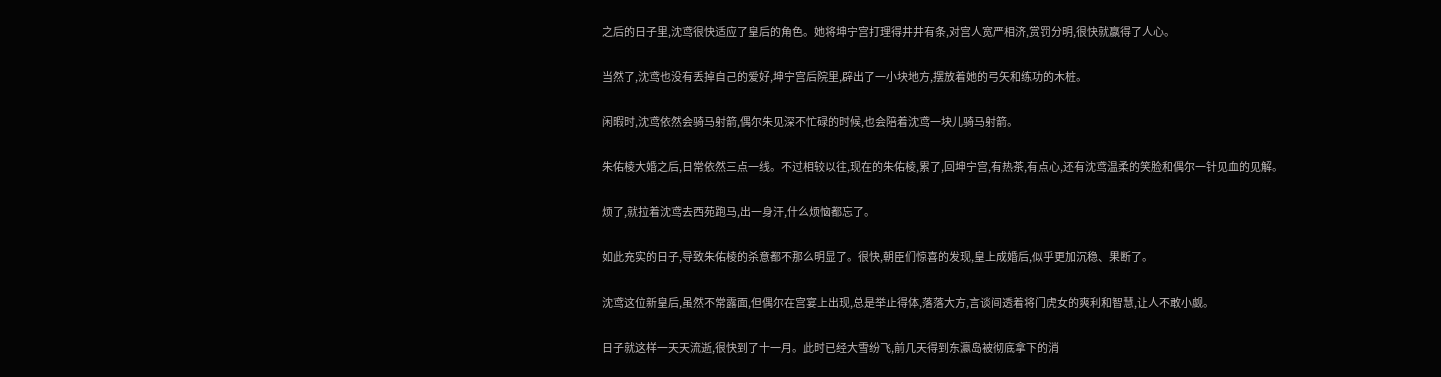之后的日子里,沈鸢很快适应了皇后的角色。她将坤宁宫打理得井井有条,对宫人宽严相济,赏罚分明,很快就赢得了人心。

当然了,沈鸢也没有丢掉自己的爱好,坤宁宫后院里,辟出了一小块地方,摆放着她的弓矢和练功的木桩。

闲暇时,沈鸢依然会骑马射箭,偶尔朱见深不忙碌的时候,也会陪着沈鸢一块儿骑马射箭。

朱佑棱大婚之后,日常依然三点一线。不过相较以往,现在的朱佑棱,累了,回坤宁宫,有热茶,有点心,还有沈鸢温柔的笑脸和偶尔一针见血的见解。

烦了,就拉着沈鸢去西苑跑马,出一身汗,什么烦恼都忘了。

如此充实的日子,导致朱佑棱的杀意都不那么明显了。很快,朝臣们惊喜的发现,皇上成婚后,似乎更加沉稳、果断了。

沈鸢这位新皇后,虽然不常露面,但偶尔在宫宴上出现,总是举止得体,落落大方,言谈间透着将门虎女的爽利和智慧,让人不敢小觑。

日子就这样一天天流逝,很快到了十一月。此时已经大雪纷飞,前几天得到东瀛岛被彻底拿下的消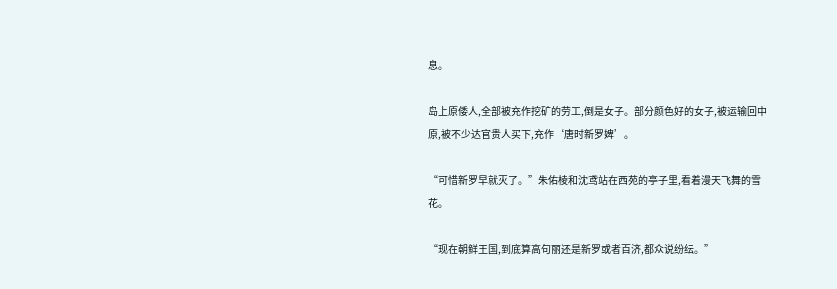息。

岛上原倭人,全部被充作挖矿的劳工,倒是女子。部分颜色好的女子,被运输回中原,被不少达官贵人买下,充作‘唐时新罗婢’。

“可惜新罗早就灭了。”朱佑棱和沈鸢站在西苑的亭子里,看着漫天飞舞的雪花。

“现在朝鲜王国,到底算高句丽还是新罗或者百济,都众说纷纭。”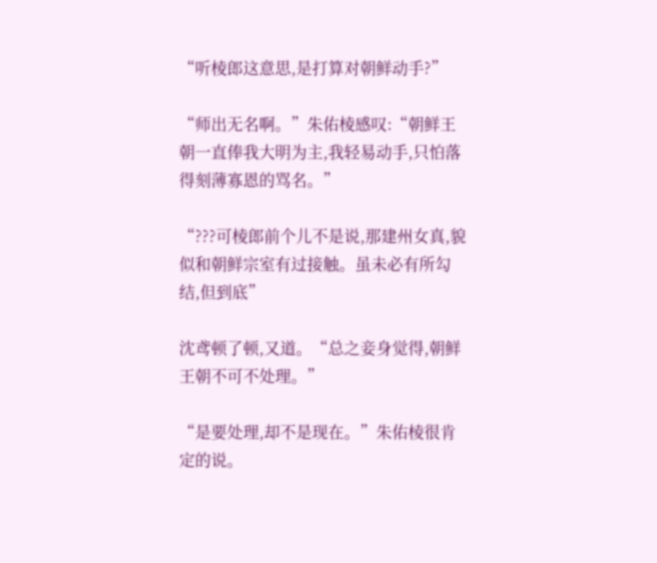“听棱郎这意思,是打算对朝鲜动手?”

“师出无名啊。”朱佑棱感叹:“朝鲜王朝一直俸我大明为主,我轻易动手,只怕落得刻薄寡恩的骂名。”

“???可棱郎前个儿不是说,那建州女真,貌似和朝鲜宗室有过接触。虽未必有所勾结,但到底”

沈鸢顿了顿,又道。“总之妾身觉得,朝鲜王朝不可不处理。”

“是要处理,却不是现在。”朱佑棱很肯定的说。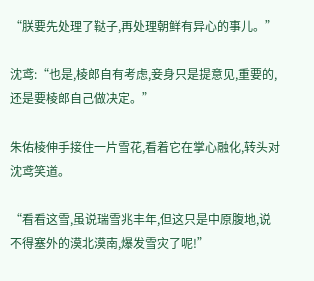“朕要先处理了鞑子,再处理朝鲜有异心的事儿。”

沈鸢:“也是,棱郎自有考虑,妾身只是提意见,重要的,还是要棱郎自己做决定。”

朱佑棱伸手接住一片雪花,看着它在掌心融化,转头对沈鸢笑道。

“看看这雪,虽说瑞雪兆丰年,但这只是中原腹地,说不得塞外的漠北漠南,爆发雪灾了呢!”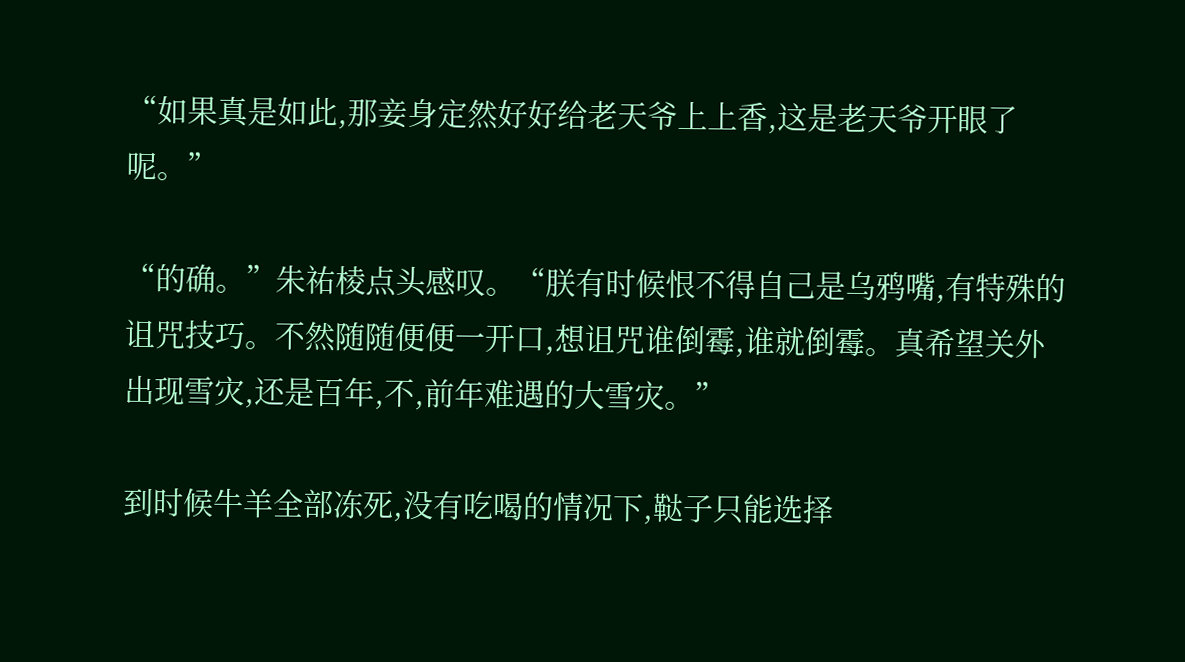“如果真是如此,那妾身定然好好给老天爷上上香,这是老天爷开眼了呢。”

“的确。”朱祐棱点头感叹。“朕有时候恨不得自己是乌鸦嘴,有特殊的诅咒技巧。不然随随便便一开口,想诅咒谁倒霉,谁就倒霉。真希望关外出现雪灾,还是百年,不,前年难遇的大雪灾。”

到时候牛羊全部冻死,没有吃喝的情况下,鞑子只能选择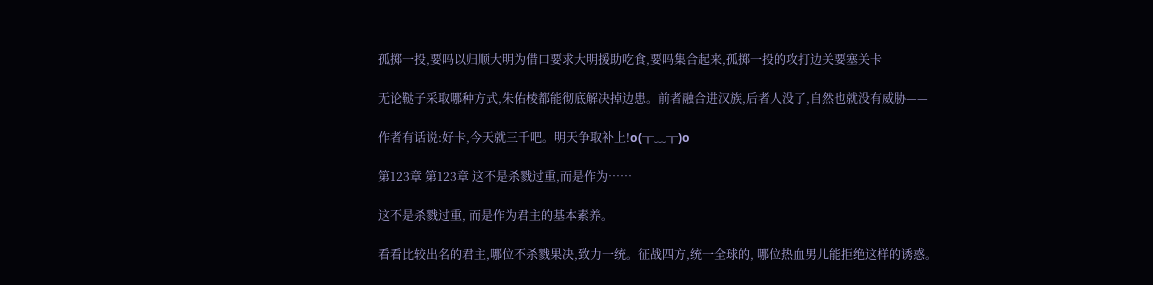孤掷一投,要吗以归顺大明为借口要求大明援助吃食,要吗集合起来,孤掷一投的攻打边关要塞关卡

无论鞑子采取哪种方式,朱佑棱都能彻底解决掉边患。前者融合进汉族,后者人没了,自然也就没有威胁——

作者有话说:好卡,今天就三千吧。明天争取补上!o(╥﹏╥)o

第123章 第123章 这不是杀戮过重,而是作为……

这不是杀戮过重, 而是作为君主的基本素养。

看看比较出名的君主,哪位不杀戮果决,致力一统。征战四方,统一全球的, 哪位热血男儿能拒绝这样的诱惑。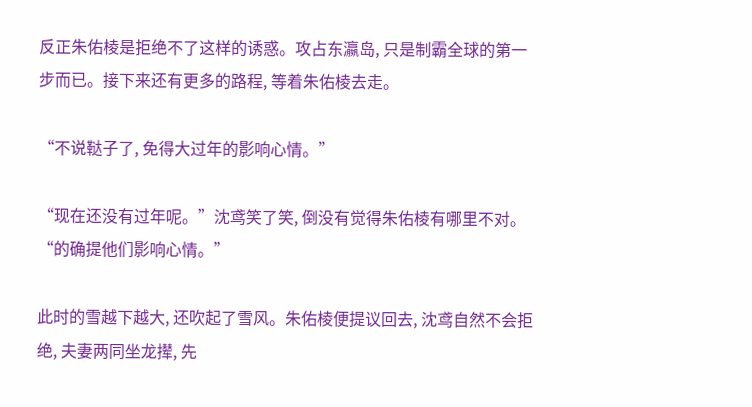反正朱佑棱是拒绝不了这样的诱惑。攻占东瀛岛, 只是制霸全球的第一步而已。接下来还有更多的路程, 等着朱佑棱去走。

“不说鞑子了, 免得大过年的影响心情。”

“现在还没有过年呢。”沈鸢笑了笑, 倒没有觉得朱佑棱有哪里不对。“的确提他们影响心情。”

此时的雪越下越大, 还吹起了雪风。朱佑棱便提议回去, 沈鸢自然不会拒绝, 夫妻两同坐龙撵, 先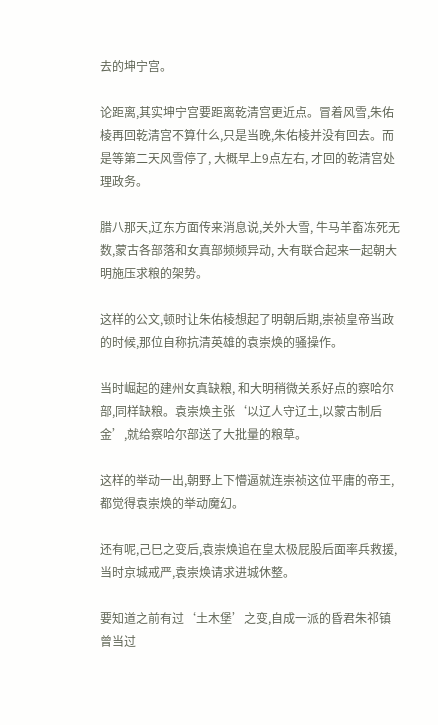去的坤宁宫。

论距离,其实坤宁宫要距离乾清宫更近点。冒着风雪,朱佑棱再回乾清宫不算什么,只是当晚,朱佑棱并没有回去。而是等第二天风雪停了, 大概早上9点左右, 才回的乾清宫处理政务。

腊八那天,辽东方面传来消息说,关外大雪, 牛马羊畜冻死无数,蒙古各部落和女真部频频异动, 大有联合起来一起朝大明施压求粮的架势。

这样的公文,顿时让朱佑棱想起了明朝后期,崇祯皇帝当政的时候,那位自称抗清英雄的袁崇焕的骚操作。

当时崛起的建州女真缺粮, 和大明稍微关系好点的察哈尔部,同样缺粮。袁崇焕主张‘以辽人守辽土,以蒙古制后金’,就给察哈尔部送了大批量的粮草。

这样的举动一出,朝野上下懵逼就连崇祯这位平庸的帝王,都觉得袁崇焕的举动魔幻。

还有呢,己巳之变后,袁崇焕追在皇太极屁股后面率兵救援,当时京城戒严,袁崇焕请求进城休整。

要知道之前有过‘土木堡’之变,自成一派的昏君朱祁镇曾当过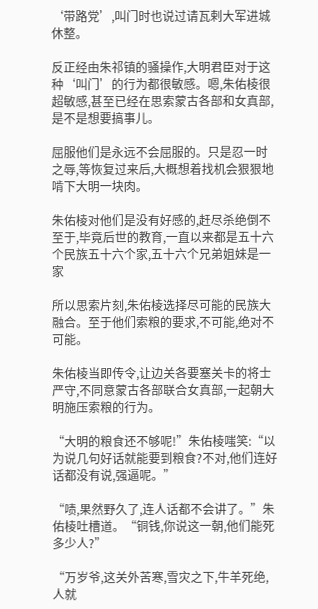‘带路党’,叫门时也说过请瓦剌大军进城休整。

反正经由朱祁镇的骚操作,大明君臣对于这种‘叫门’的行为都很敏感。嗯,朱佑棱很超敏感,甚至已经在思索蒙古各部和女真部,是不是想要搞事儿。

屈服他们是永远不会屈服的。只是忍一时之辱,等恢复过来后,大概想着找机会狠狠地啃下大明一块肉。

朱佑棱对他们是没有好感的,赶尽杀绝倒不至于,毕竟后世的教育,一直以来都是五十六个民族五十六个家,五十六个兄弟姐妹是一家

所以思索片刻,朱佑棱选择尽可能的民族大融合。至于他们索粮的要求,不可能,绝对不可能。

朱佑棱当即传令,让边关各要塞关卡的将士严守,不同意蒙古各部联合女真部,一起朝大明施压索粮的行为。

“大明的粮食还不够呢!”朱佑棱嗤笑:“以为说几句好话就能要到粮食?不对,他们连好话都没有说,强逼呢。”

“啧,果然野久了,连人话都不会讲了。”朱佑棱吐槽道。“铜钱,你说这一朝,他们能死多少人?”

“万岁爷,这关外苦寒,雪灾之下,牛羊死绝,人就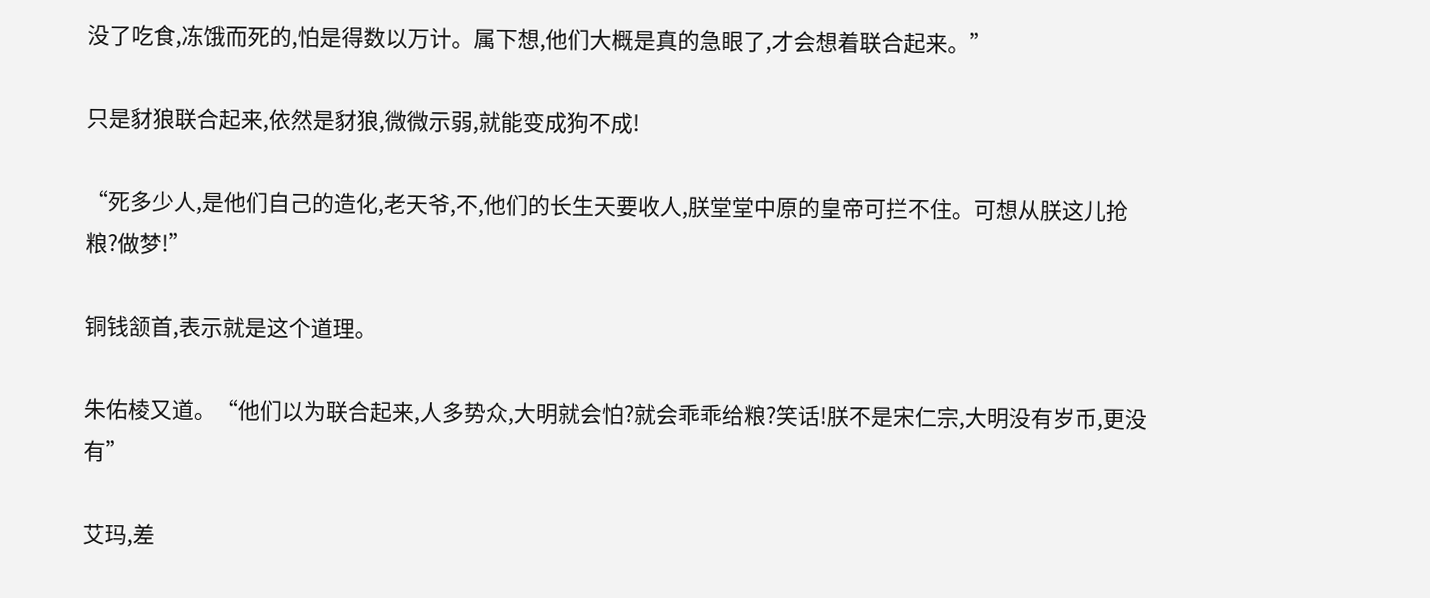没了吃食,冻饿而死的,怕是得数以万计。属下想,他们大概是真的急眼了,才会想着联合起来。”

只是豺狼联合起来,依然是豺狼,微微示弱,就能变成狗不成!

“死多少人,是他们自己的造化,老天爷,不,他们的长生天要收人,朕堂堂中原的皇帝可拦不住。可想从朕这儿抢粮?做梦!”

铜钱颔首,表示就是这个道理。

朱佑棱又道。“他们以为联合起来,人多势众,大明就会怕?就会乖乖给粮?笑话!朕不是宋仁宗,大明没有岁币,更没有”

艾玛,差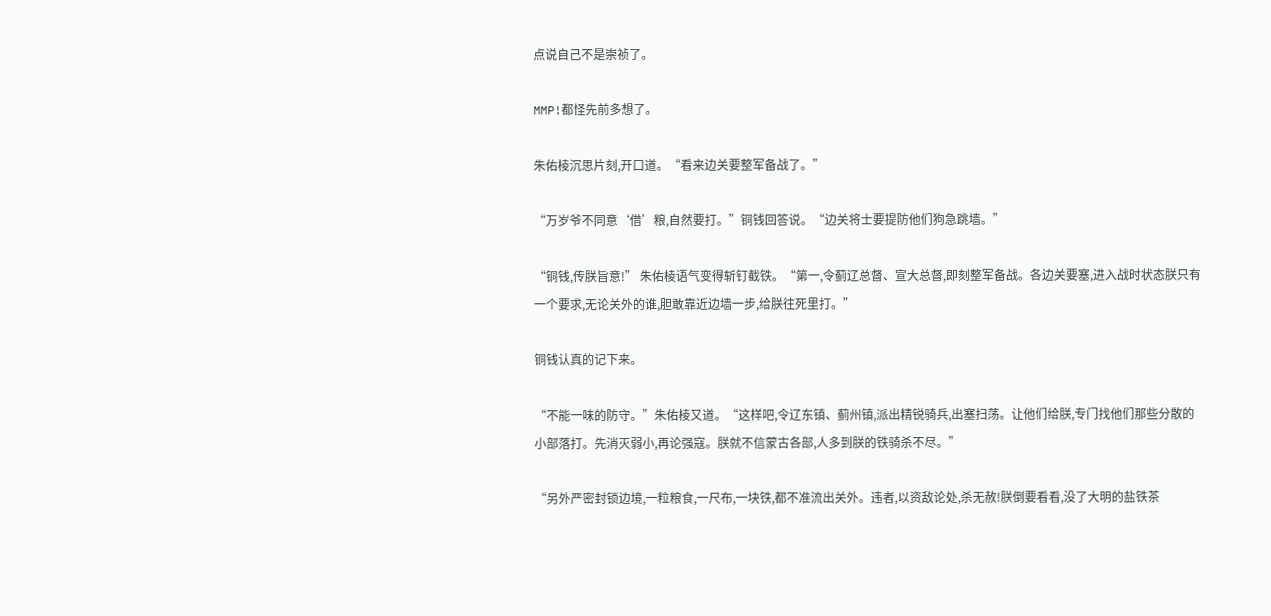点说自己不是崇祯了。

MMP!都怪先前多想了。

朱佑棱沉思片刻,开口道。“看来边关要整军备战了。”

“万岁爷不同意‘借’粮,自然要打。”铜钱回答说。“边关将士要提防他们狗急跳墙。”

“铜钱,传朕旨意!” 朱佑棱语气变得斩钉截铁。“第一,令蓟辽总督、宣大总督,即刻整军备战。各边关要塞,进入战时状态朕只有一个要求,无论关外的谁,胆敢靠近边墙一步,给朕往死里打。”

铜钱认真的记下来。

“不能一味的防守。”朱佑棱又道。“这样吧,令辽东镇、蓟州镇,派出精锐骑兵,出塞扫荡。让他们给朕,专门找他们那些分散的小部落打。先消灭弱小,再论强寇。朕就不信蒙古各部,人多到朕的铁骑杀不尽。”

“另外严密封锁边境,一粒粮食,一尺布,一块铁,都不准流出关外。违者,以资敌论处,杀无赦!朕倒要看看,没了大明的盐铁茶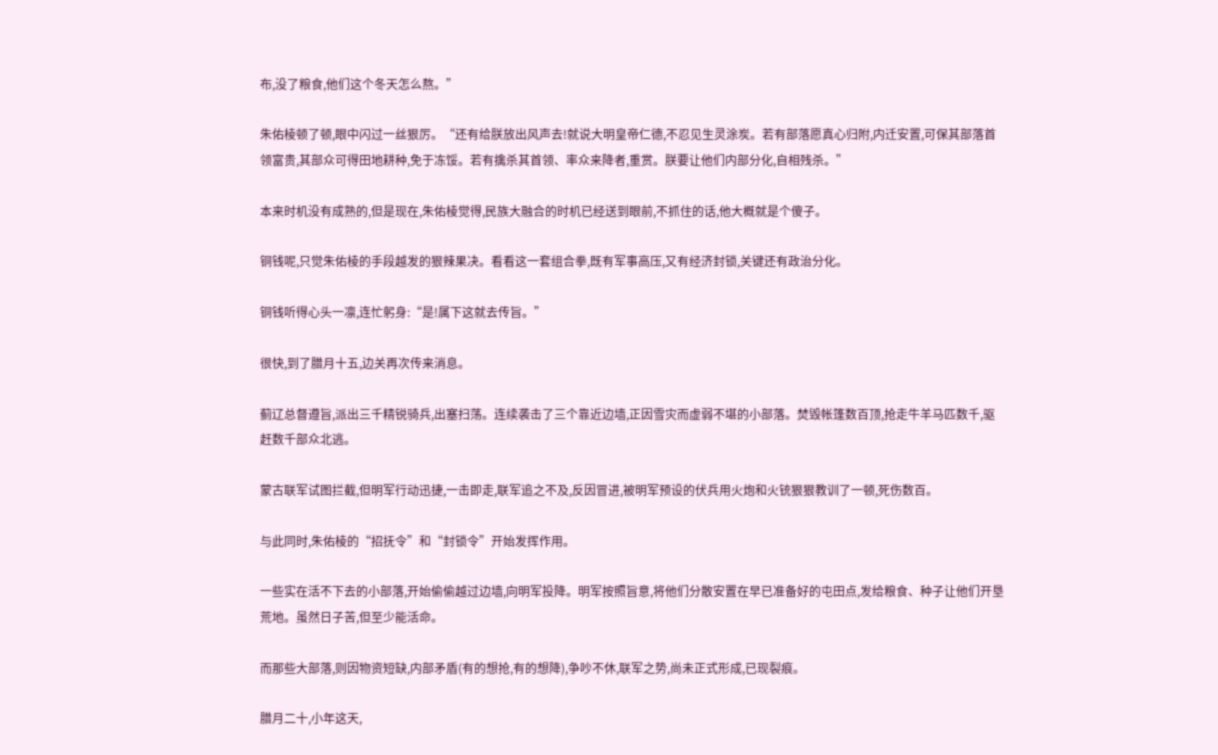布,没了粮食,他们这个冬天怎么熬。”

朱佑棱顿了顿,眼中闪过一丝狠厉。“还有给朕放出风声去!就说大明皇帝仁德,不忍见生灵涂炭。若有部落愿真心归附,内迁安置,可保其部落首领富贵,其部众可得田地耕种,免于冻馁。若有擒杀其首领、率众来降者,重赏。朕要让他们内部分化,自相残杀。”

本来时机没有成熟的,但是现在,朱佑棱觉得,民族大融合的时机已经送到眼前,不抓住的话,他大概就是个傻子。

铜钱呢,只觉朱佑棱的手段越发的狠辣果决。看看这一套组合拳,既有军事高压,又有经济封锁,关键还有政治分化。

铜钱听得心头一凛,连忙躬身:“是!属下这就去传旨。”

很快,到了腊月十五,边关再次传来消息。

蓟辽总督遵旨,派出三千精锐骑兵,出塞扫荡。连续袭击了三个靠近边墙,正因雪灾而虚弱不堪的小部落。焚毁帐篷数百顶,抢走牛羊马匹数千,驱赶数千部众北逃。

蒙古联军试图拦截,但明军行动迅捷,一击即走,联军追之不及,反因冒进,被明军预设的伏兵用火炮和火铳狠狠教训了一顿,死伤数百。

与此同时,朱佑棱的“招抚令”和“封锁令”开始发挥作用。

一些实在活不下去的小部落,开始偷偷越过边墙,向明军投降。明军按照旨意,将他们分散安置在早已准备好的屯田点,发给粮食、种子让他们开垦荒地。虽然日子苦,但至少能活命。

而那些大部落,则因物资短缺,内部矛盾(有的想抢,有的想降),争吵不休,联军之势,尚未正式形成,已现裂痕。

腊月二十,小年这天,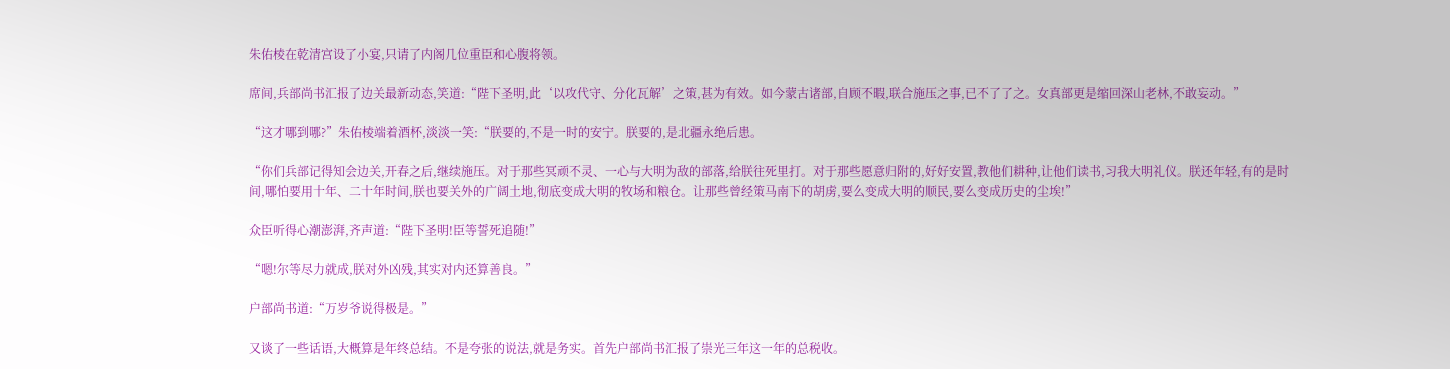朱佑棱在乾清宫设了小宴,只请了内阁几位重臣和心腹将领。

席间,兵部尚书汇报了边关最新动态,笑道:“陛下圣明,此‘以攻代守、分化瓦解’之策,甚为有效。如今蒙古诸部,自顾不暇,联合施压之事,已不了了之。女真部更是缩回深山老林,不敢妄动。”

“这才哪到哪?”朱佑棱端着酒杯,淡淡一笑:“朕要的,不是一时的安宁。朕要的,是北疆永绝后患。

“你们兵部记得知会边关,开春之后,继续施压。对于那些冥顽不灵、一心与大明为敌的部落,给朕往死里打。对于那些愿意归附的,好好安置,教他们耕种,让他们读书,习我大明礼仪。朕还年轻,有的是时间,哪怕要用十年、二十年时间,朕也要关外的广阔土地,彻底变成大明的牧场和粮仓。让那些曾经策马南下的胡虏,要么变成大明的顺民,要么变成历史的尘埃!”

众臣听得心潮澎湃,齐声道:“陛下圣明!臣等誓死追随!”

“嗯!尔等尽力就成,朕对外凶残,其实对内还算善良。”

户部尚书道:“万岁爷说得极是。”

又谈了一些话语,大概算是年终总结。不是夸张的说法,就是务实。首先户部尚书汇报了崇光三年这一年的总税收。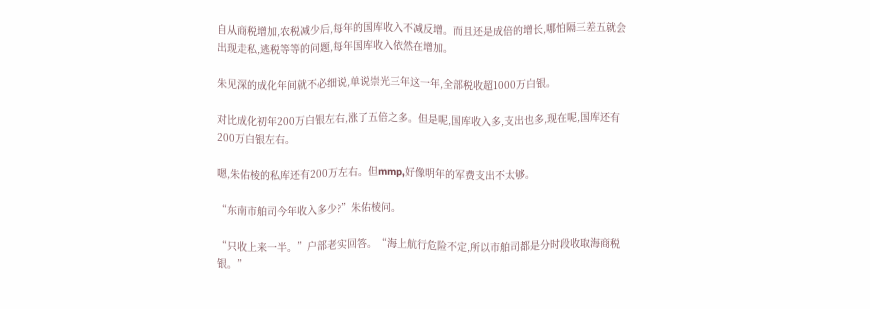自从商税增加,农税减少后,每年的国库收入不减反增。而且还是成倍的增长,哪怕隔三差五就会出现走私,逃税等等的问题,每年国库收入依然在增加。

朱见深的成化年间就不必细说,单说崇光三年这一年,全部税收超1000万白银。

对比成化初年200万白银左右,涨了五倍之多。但是呢,国库收入多,支出也多,现在呢,国库还有200万白银左右。

嗯,朱佑棱的私库还有200万左右。但mmp,好像明年的军费支出不太够。

“东南市舶司今年收入多少?”朱佑棱问。

“只收上来一半。”户部老实回答。“海上航行危险不定,所以市舶司都是分时段收取海商税银。”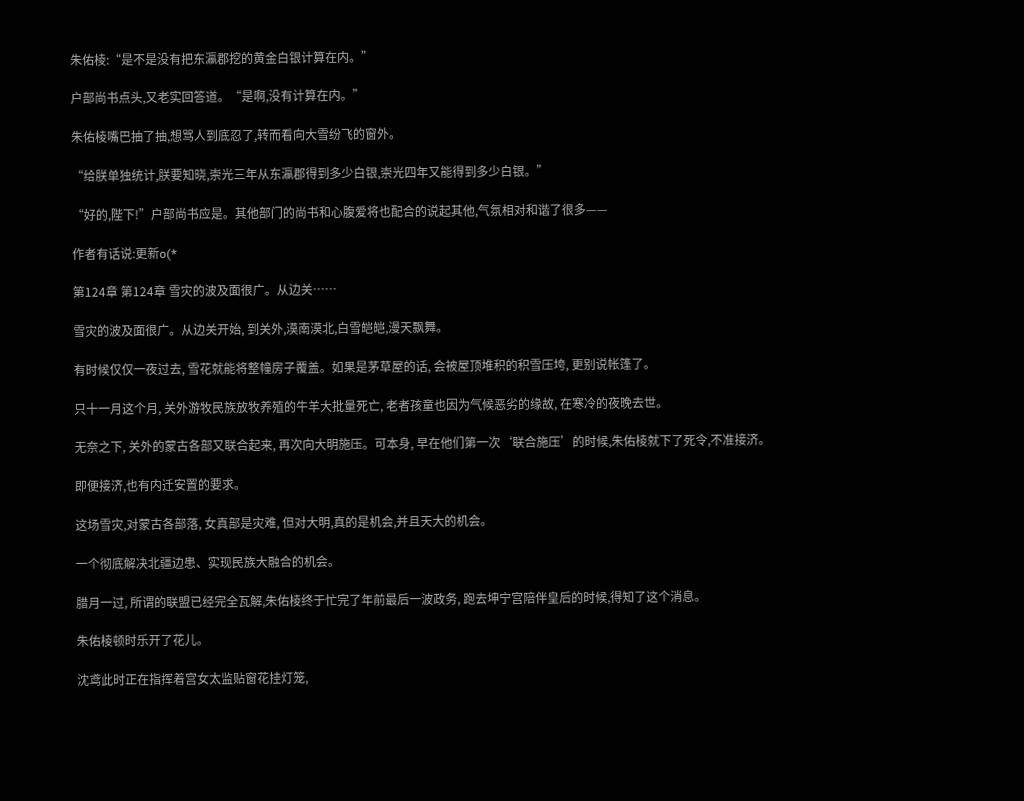朱佑棱:“是不是没有把东瀛郡挖的黄金白银计算在内。”

户部尚书点头,又老实回答道。“是啊,没有计算在内。”

朱佑棱嘴巴抽了抽,想骂人到底忍了,转而看向大雪纷飞的窗外。

“给朕单独统计,朕要知晓,崇光三年从东瀛郡得到多少白银,崇光四年又能得到多少白银。”

“好的,陛下!”户部尚书应是。其他部门的尚书和心腹爱将也配合的说起其他,气氛相对和谐了很多——

作者有话说:更新o(*

第124章 第124章 雪灾的波及面很广。从边关……

雪灾的波及面很广。从边关开始, 到关外,漠南漠北,白雪皑皑,漫天飘舞。

有时候仅仅一夜过去, 雪花就能将整幢房子覆盖。如果是茅草屋的话, 会被屋顶堆积的积雪压垮, 更别说帐篷了。

只十一月这个月, 关外游牧民族放牧养殖的牛羊大批量死亡, 老者孩童也因为气候恶劣的缘故, 在寒冷的夜晚去世。

无奈之下, 关外的蒙古各部又联合起来, 再次向大明施压。可本身, 早在他们第一次‘联合施压’的时候,朱佑棱就下了死令,不准接济。

即便接济,也有内迁安置的要求。

这场雪灾,对蒙古各部落, 女真部是灾难, 但对大明,真的是机会,并且天大的机会。

一个彻底解决北疆边患、实现民族大融合的机会。

腊月一过, 所谓的联盟已经完全瓦解,朱佑棱终于忙完了年前最后一波政务, 跑去坤宁宫陪伴皇后的时候,得知了这个消息。

朱佑棱顿时乐开了花儿。

沈鸢此时正在指挥着宫女太监贴窗花挂灯笼,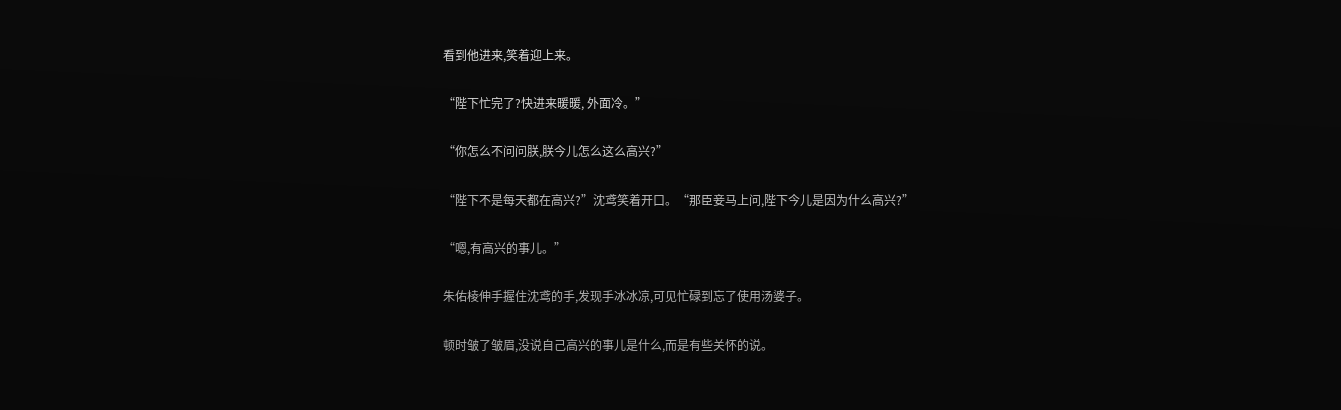看到他进来,笑着迎上来。

“陛下忙完了?快进来暖暖, 外面冷。”

“你怎么不问问朕,朕今儿怎么这么高兴?”

“陛下不是每天都在高兴?”沈鸢笑着开口。“那臣妾马上问,陛下今儿是因为什么高兴?”

“嗯,有高兴的事儿。”

朱佑棱伸手握住沈鸢的手,发现手冰冰凉,可见忙碌到忘了使用汤婆子。

顿时皱了皱眉,没说自己高兴的事儿是什么,而是有些关怀的说。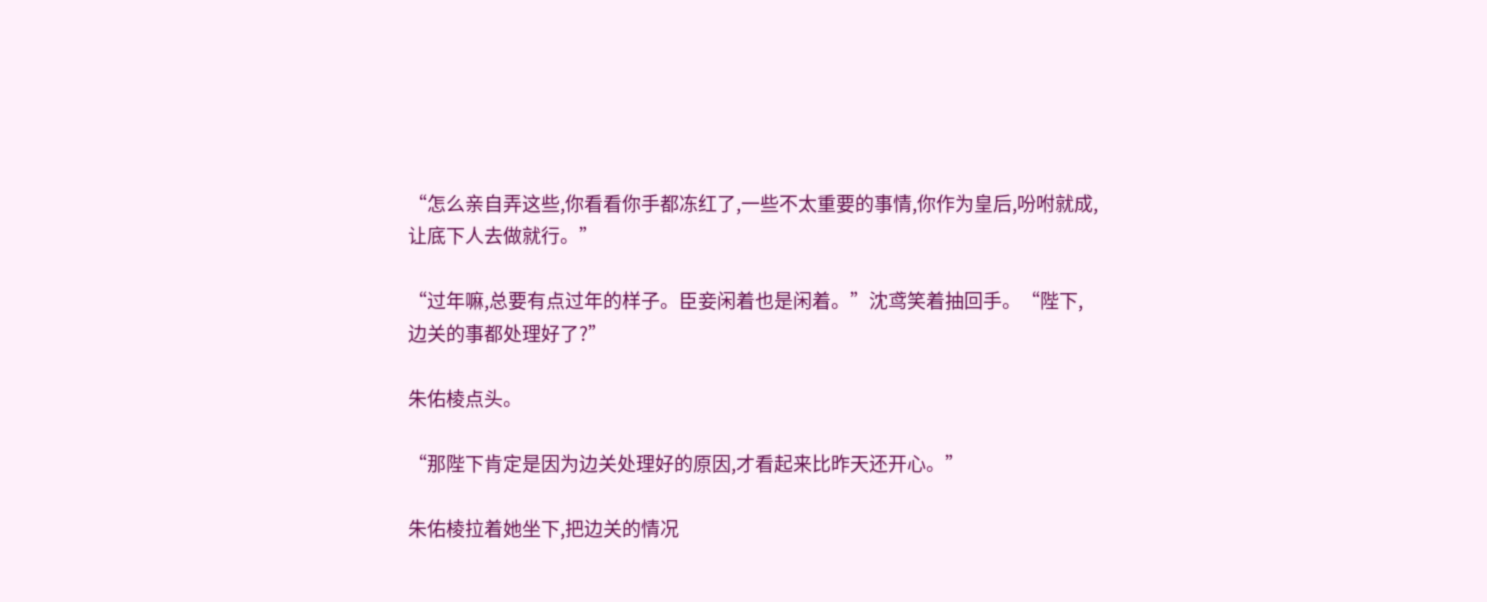“怎么亲自弄这些,你看看你手都冻红了,一些不太重要的事情,你作为皇后,吩咐就成,让底下人去做就行。”

“过年嘛,总要有点过年的样子。臣妾闲着也是闲着。”沈鸢笑着抽回手。“陛下,边关的事都处理好了?”

朱佑棱点头。

“那陛下肯定是因为边关处理好的原因,才看起来比昨天还开心。”

朱佑棱拉着她坐下,把边关的情况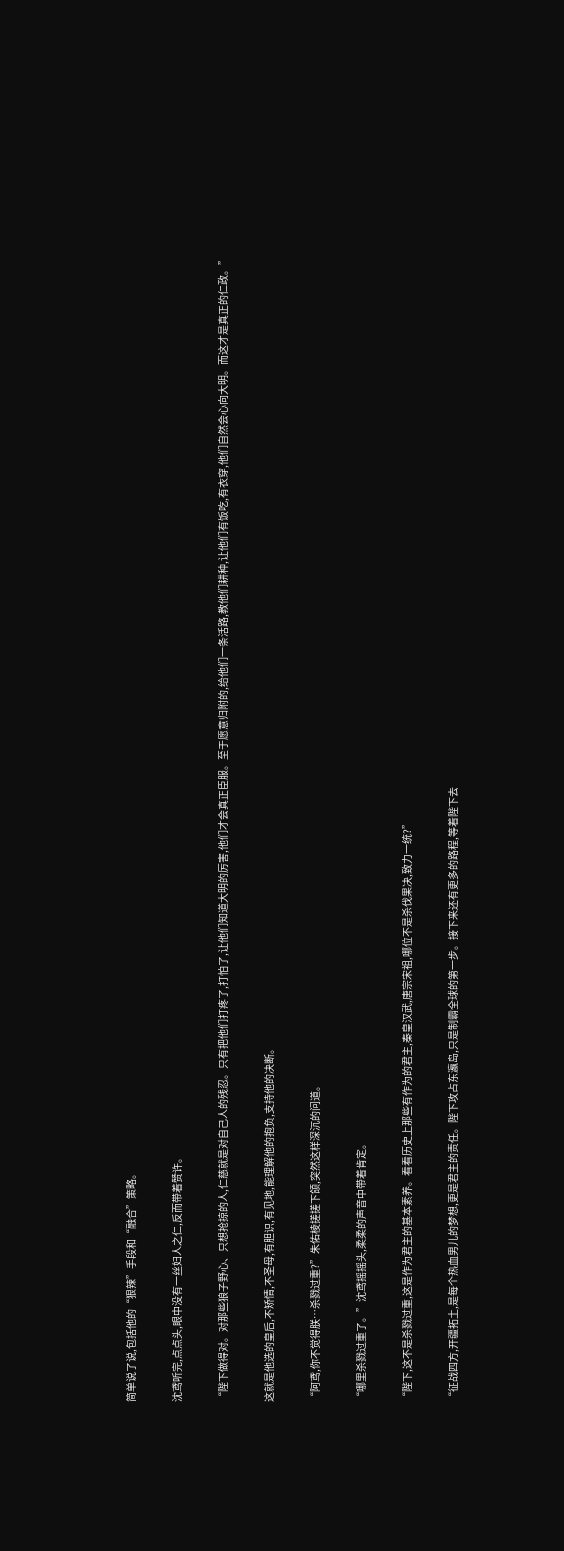简单说了说,包括他的“狠辣”手段和“融合”策略。

沈鸢听完,点点头,眼中没有一丝妇人之仁,反而带着赞许。

“陛下做得对。对那些狼子野心、只想抢掠的人,仁慈就是对自己人的残忍。只有把他们打疼了,打怕了,让他们知道大明的厉害,他们才会真正臣服。至于愿意归附的,给他们一条活路,教他们耕种,让他们有饭吃,有衣穿,他们自然会心向大明。而这才是真正的仁政。”

这就是他选的皇后,不矫情,不圣母,有胆识,有见地,能理解他的抱负,支持他的决断。

“阿鸢,你不觉得朕…杀戮过重?”朱佑棱搓搓下颌,突然这样深沉的问道。

“哪里杀戮过重了。”沈鸢摇摇头,柔柔的声音中带着肯定。

“陛下,这不是杀戮过重,这是作为君主的基本素养。看看历史上那些有作为的君主,秦皇汉武,唐宗宋祖,哪位不是杀伐果决,致力一统?”

“征战四方,开疆拓土,是每个热血男儿的梦想,更是君主的责任。陛下攻占东瀛岛,只是制霸全球的第一步。接下来还有更多的路程,等着陛下去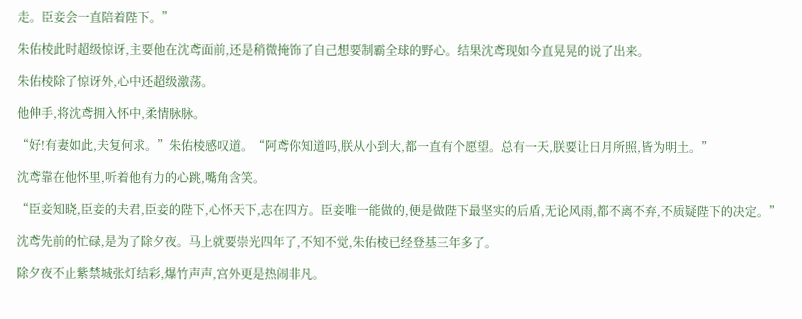走。臣妾会一直陪着陛下。”

朱佑棱此时超级惊讶,主要他在沈鸢面前,还是稍微掩饰了自己想要制霸全球的野心。结果沈鸢现如今直晃晃的说了出来。

朱佑棱除了惊讶外,心中还超级激荡。

他伸手,将沈鸢拥入怀中,柔情脉脉。

“好!有妻如此,夫复何求。”朱佑棱感叹道。“阿鸢你知道吗,朕从小到大,都一直有个愿望。总有一天,朕要让日月所照,皆为明土。”

沈鸢靠在他怀里,听着他有力的心跳,嘴角含笑。

“臣妾知晓,臣妾的夫君,臣妾的陛下,心怀天下,志在四方。臣妾唯一能做的,便是做陛下最坚实的后盾,无论风雨,都不离不弃,不质疑陛下的决定。”

沈鸢先前的忙碌,是为了除夕夜。马上就要崇光四年了,不知不觉,朱佑棱已经登基三年多了。

除夕夜不止紫禁城张灯结彩,爆竹声声,宫外更是热闹非凡。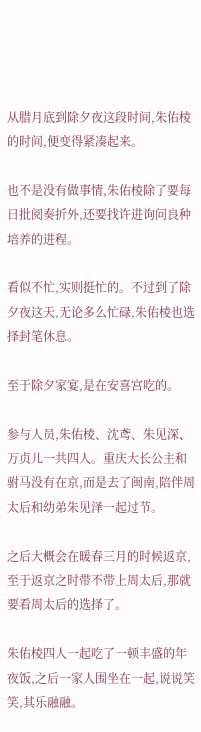从腊月底到除夕夜这段时间,朱佑棱的时间,便变得紧凑起来。

也不是没有做事情,朱佑棱除了要每日批阅奏折外,还要找许进询问良种培养的进程。

看似不忙,实则挺忙的。不过到了除夕夜这天,无论多么忙碌,朱佑棱也选择封笔休息。

至于除夕家宴,是在安喜宫吃的。

参与人员,朱佑棱、沈鸢、朱见深、万贞儿一共四人。重庆大长公主和驸马没有在京,而是去了闽南,陪伴周太后和幼弟朱见泽一起过节。

之后大概会在暖春三月的时候返京,至于返京之时带不带上周太后,那就要看周太后的选择了。

朱佑棱四人一起吃了一顿丰盛的年夜饭,之后一家人围坐在一起,说说笑笑,其乐融融。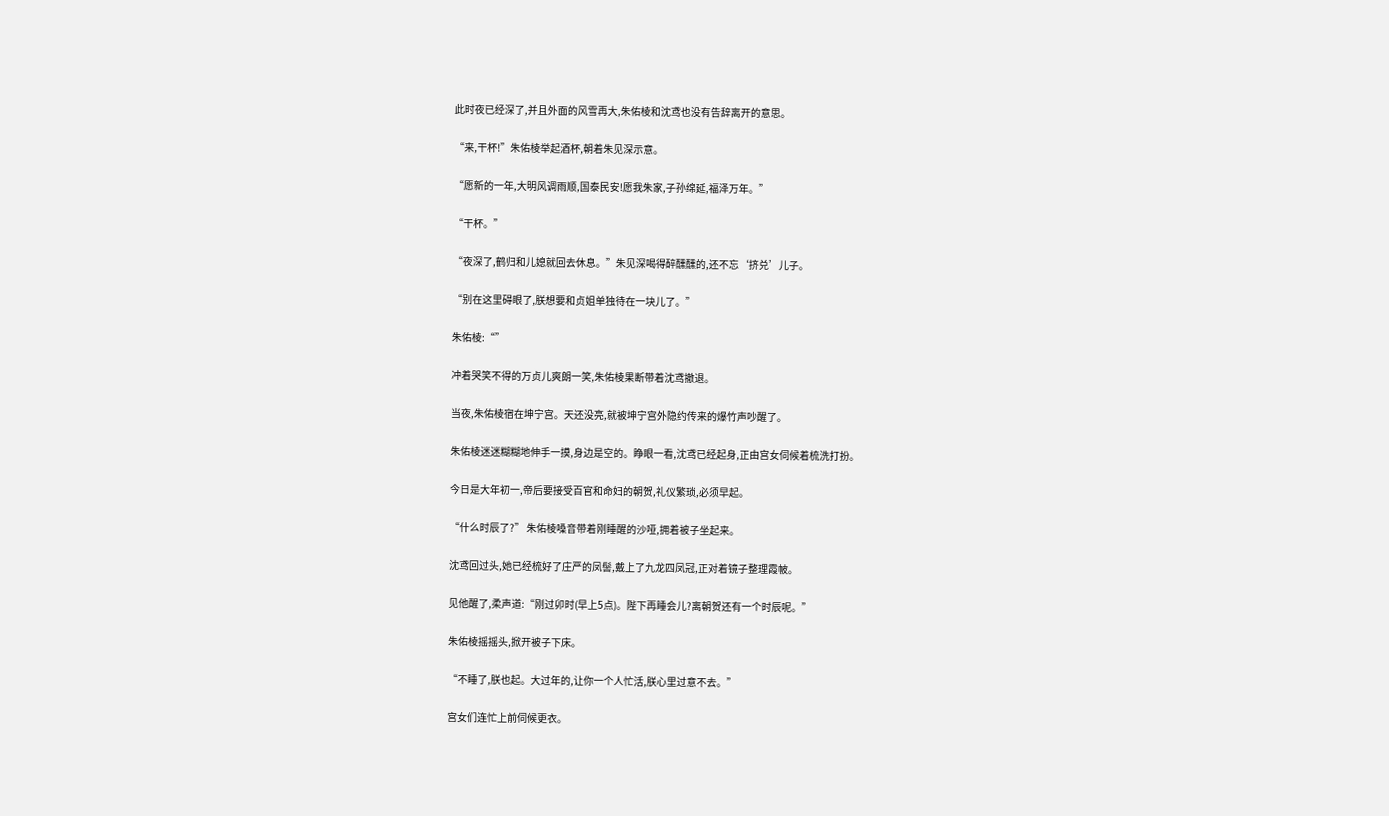此时夜已经深了,并且外面的风雪再大,朱佑棱和沈鸢也没有告辞离开的意思。

“来,干杯!”朱佑棱举起酒杯,朝着朱见深示意。

“愿新的一年,大明风调雨顺,国泰民安!愿我朱家,子孙绵延,福泽万年。”

“干杯。”

“夜深了,鹤归和儿媳就回去休息。”朱见深喝得醉醺醺的,还不忘‘挤兑’儿子。

“别在这里碍眼了,朕想要和贞姐单独待在一块儿了。”

朱佑棱:“”

冲着哭笑不得的万贞儿爽朗一笑,朱佑棱果断带着沈鸢撤退。

当夜,朱佑棱宿在坤宁宫。天还没亮,就被坤宁宫外隐约传来的爆竹声吵醒了。

朱佑棱迷迷糊糊地伸手一摸,身边是空的。睁眼一看,沈鸢已经起身,正由宫女伺候着梳洗打扮。

今日是大年初一,帝后要接受百官和命妇的朝贺,礼仪繁琐,必须早起。

“什么时辰了?” 朱佑棱嗓音带着刚睡醒的沙哑,拥着被子坐起来。

沈鸢回过头,她已经梳好了庄严的凤髻,戴上了九龙四凤冠,正对着镜子整理霞帔。

见他醒了,柔声道:“刚过卯时(早上5点)。陛下再睡会儿?离朝贺还有一个时辰呢。”

朱佑棱摇摇头,掀开被子下床。

“不睡了,朕也起。大过年的,让你一个人忙活,朕心里过意不去。”

宫女们连忙上前伺候更衣。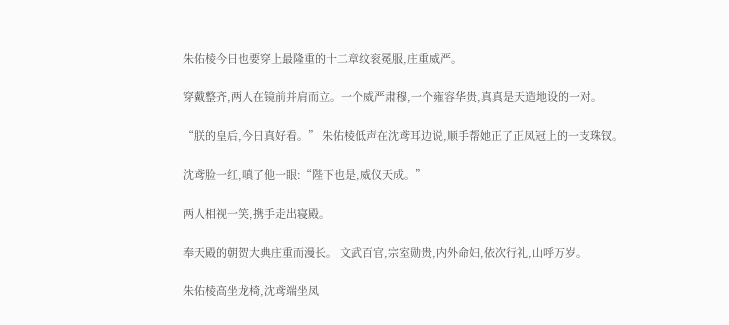朱佑棱今日也要穿上最隆重的十二章纹衮冕服,庄重威严。

穿戴整齐,两人在镜前并肩而立。一个威严肃穆,一个雍容华贵,真真是天造地设的一对。

“朕的皇后,今日真好看。” 朱佑棱低声在沈鸢耳边说,顺手帮她正了正凤冠上的一支珠钗。

沈鸢脸一红,嗔了他一眼:“陛下也是,威仪天成。”

两人相视一笑,携手走出寝殿。

奉天殿的朝贺大典庄重而漫长。 文武百官,宗室勋贵,内外命妇,依次行礼,山呼万岁。

朱佑棱高坐龙椅,沈鸢端坐凤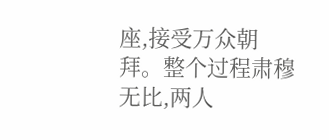座,接受万众朝拜。整个过程肃穆无比,两人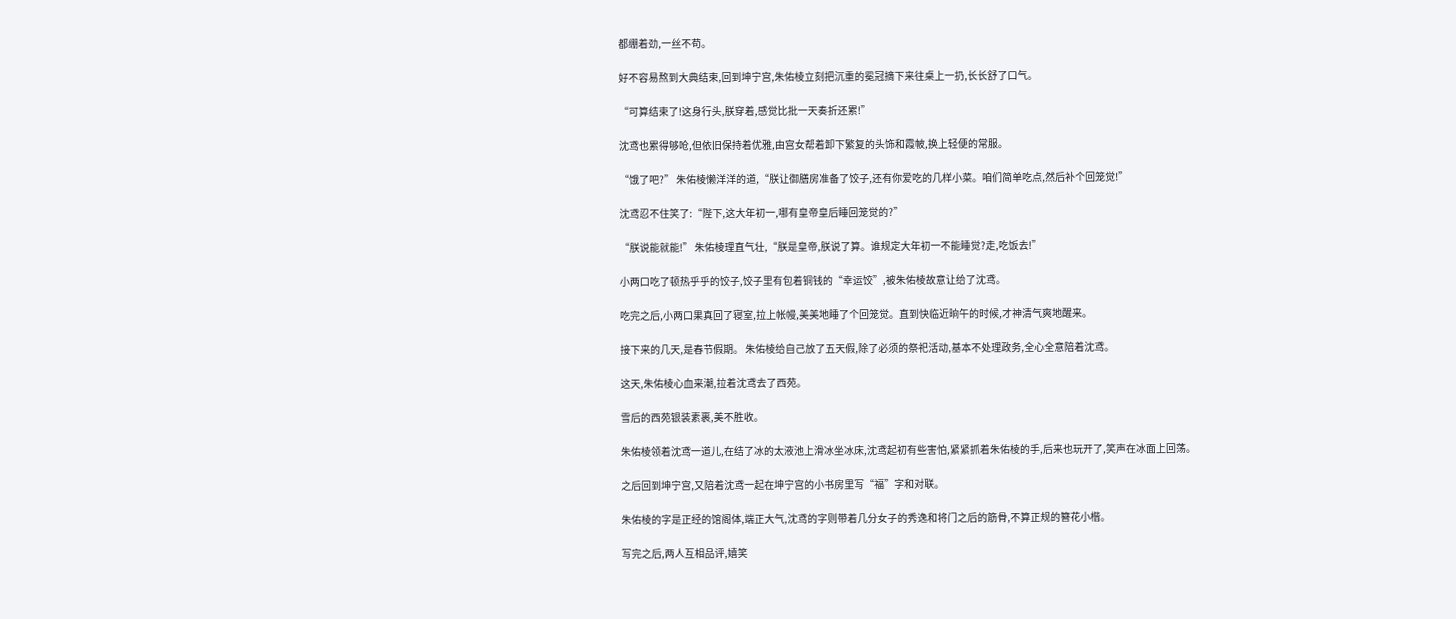都绷着劲,一丝不苟。

好不容易熬到大典结束,回到坤宁宫,朱佑棱立刻把沉重的冕冠摘下来往桌上一扔,长长舒了口气。

“可算结束了!这身行头,朕穿着,感觉比批一天奏折还累!”

沈鸢也累得够呛,但依旧保持着优雅,由宫女帮着卸下繁复的头饰和霞帔,换上轻便的常服。

“饿了吧?” 朱佑棱懒洋洋的道,“朕让御膳房准备了饺子,还有你爱吃的几样小菜。咱们简单吃点,然后补个回笼觉!”

沈鸢忍不住笑了:“陛下,这大年初一,哪有皇帝皇后睡回笼觉的?”

“朕说能就能!” 朱佑棱理直气壮,“朕是皇帝,朕说了算。谁规定大年初一不能睡觉?走,吃饭去!”

小两口吃了顿热乎乎的饺子,饺子里有包着铜钱的“幸运饺”,被朱佑棱故意让给了沈鸢。

吃完之后,小两口果真回了寝室,拉上帐幔,美美地睡了个回笼觉。直到快临近晌午的时候,才神清气爽地醒来。

接下来的几天,是春节假期。 朱佑棱给自己放了五天假,除了必须的祭祀活动,基本不处理政务,全心全意陪着沈鸢。

这天,朱佑棱心血来潮,拉着沈鸢去了西苑。

雪后的西苑银装素裹,美不胜收。

朱佑棱领着沈鸢一道儿,在结了冰的太液池上滑冰坐冰床,沈鸢起初有些害怕,紧紧抓着朱佑棱的手,后来也玩开了,笑声在冰面上回荡。

之后回到坤宁宫,又陪着沈鸢一起在坤宁宫的小书房里写“福”字和对联。

朱佑棱的字是正经的馆阁体,端正大气,沈鸢的字则带着几分女子的秀逸和将门之后的筋骨,不算正规的簪花小楷。

写完之后,两人互相品评,嬉笑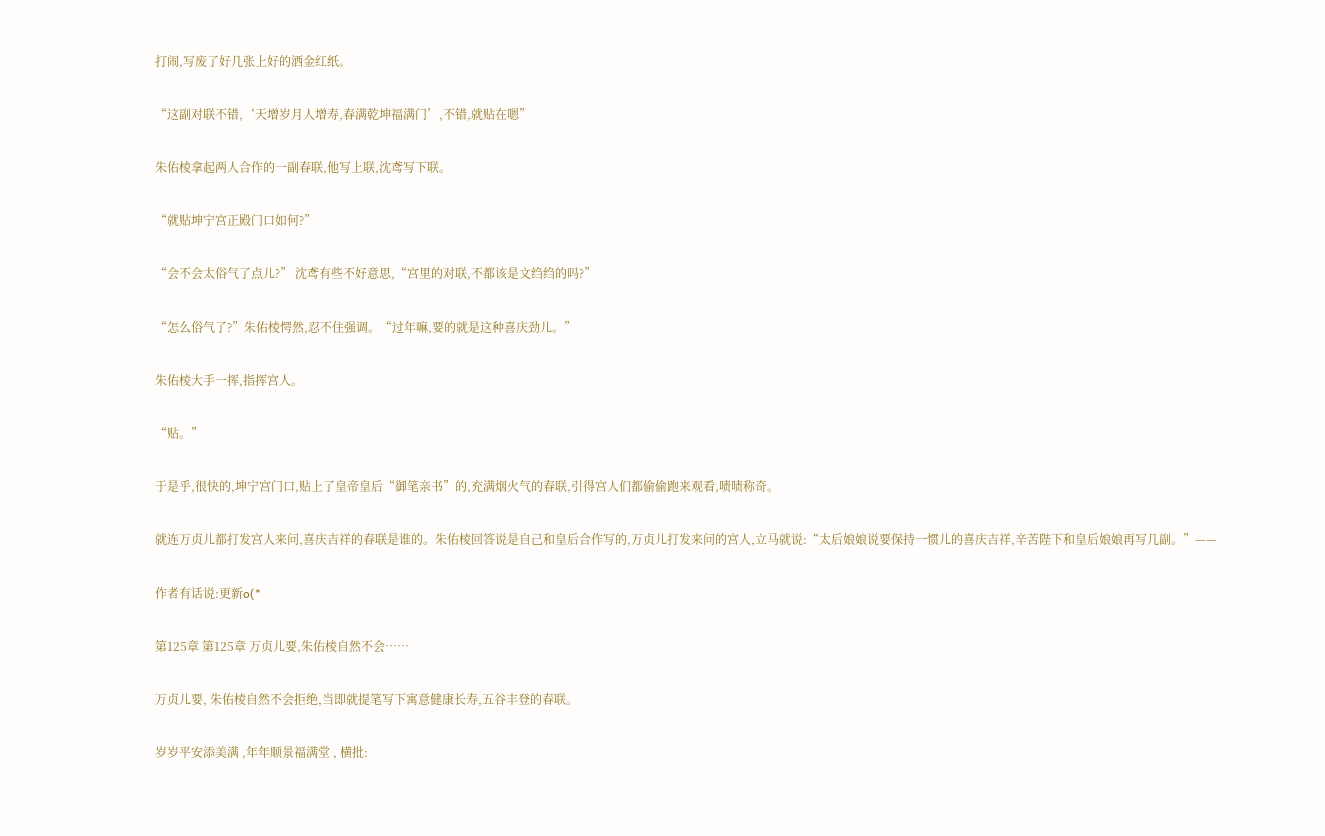打闹,写废了好几张上好的洒金红纸。

“这副对联不错,‘天增岁月人增寿,春满乾坤福满门’,不错,就贴在嗯”

朱佑棱拿起两人合作的一副春联,他写上联,沈鸢写下联。

“就贴坤宁宫正殿门口如何?”

“会不会太俗气了点儿?” 沈鸢有些不好意思,“宫里的对联,不都该是文绉绉的吗?”

“怎么俗气了?”朱佑棱愕然,忍不住强调。“过年嘛,要的就是这种喜庆劲儿。”

朱佑棱大手一挥,指挥宫人。

“贴。”

于是乎,很快的,坤宁宫门口,贴上了皇帝皇后“御笔亲书”的,充满烟火气的春联,引得宫人们都偷偷跑来观看,啧啧称奇。

就连万贞儿都打发宫人来问,喜庆吉祥的春联是谁的。朱佑棱回答说是自己和皇后合作写的,万贞儿打发来问的宫人,立马就说:“太后娘娘说要保持一惯儿的喜庆吉祥,辛苦陛下和皇后娘娘再写几副。”——

作者有话说:更新o(*

第125章 第125章 万贞儿要,朱佑棱自然不会……

万贞儿要, 朱佑棱自然不会拒绝,当即就提笔写下寓意健康长寿,五谷丰登的春联。

岁岁平安添美满 ,年年顺景福满堂 , 横批: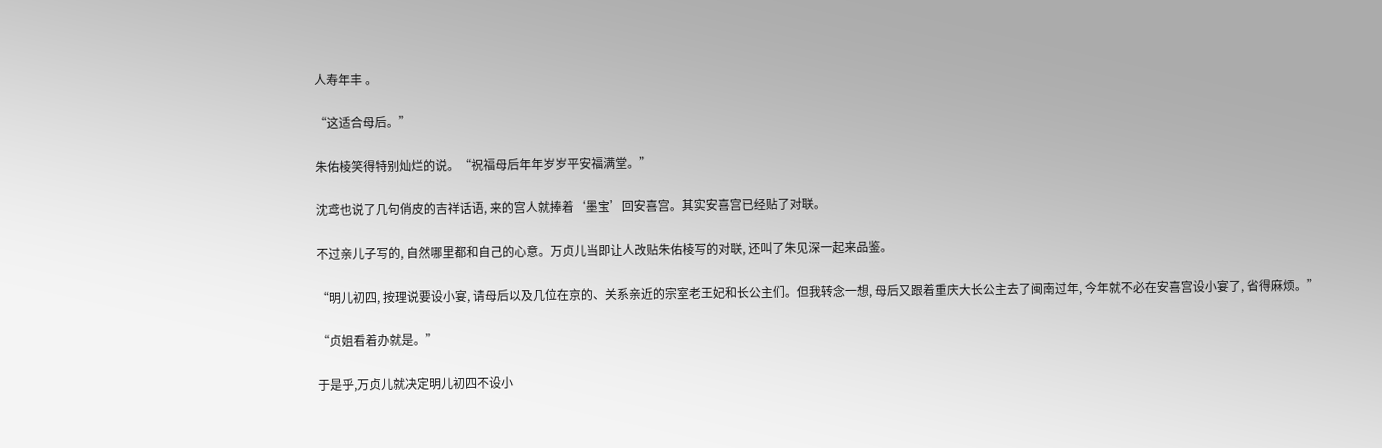人寿年丰 。

“这适合母后。”

朱佑棱笑得特别灿烂的说。“祝福母后年年岁岁平安福满堂。”

沈鸢也说了几句俏皮的吉祥话语, 来的宫人就捧着‘墨宝’回安喜宫。其实安喜宫已经贴了对联。

不过亲儿子写的, 自然哪里都和自己的心意。万贞儿当即让人改贴朱佑棱写的对联, 还叫了朱见深一起来品鉴。

“明儿初四, 按理说要设小宴, 请母后以及几位在京的、关系亲近的宗室老王妃和长公主们。但我转念一想, 母后又跟着重庆大长公主去了闽南过年, 今年就不必在安喜宫设小宴了, 省得麻烦。”

“贞姐看着办就是。”

于是乎,万贞儿就决定明儿初四不设小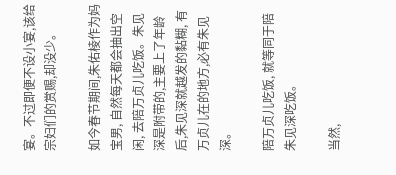宴。不过即便不设小宴,该给宗妇们的赏赐,却没少。

如今春节期间,朱佑棱作为妈宝男, 自然每天都会抽出空闲, 去陪万贞儿吃饭。朱见深是附带的,主要上了年龄后,朱见深就越发的黏糊, 有万贞儿在的地方,必有朱见深。

陪万贞儿吃饭, 就等同于陪朱见深吃饭。

当然,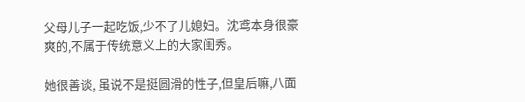父母儿子一起吃饭,少不了儿媳妇。沈鸢本身很豪爽的,不属于传统意义上的大家闺秀。

她很善谈, 虽说不是挺圆滑的性子,但皇后嘛,八面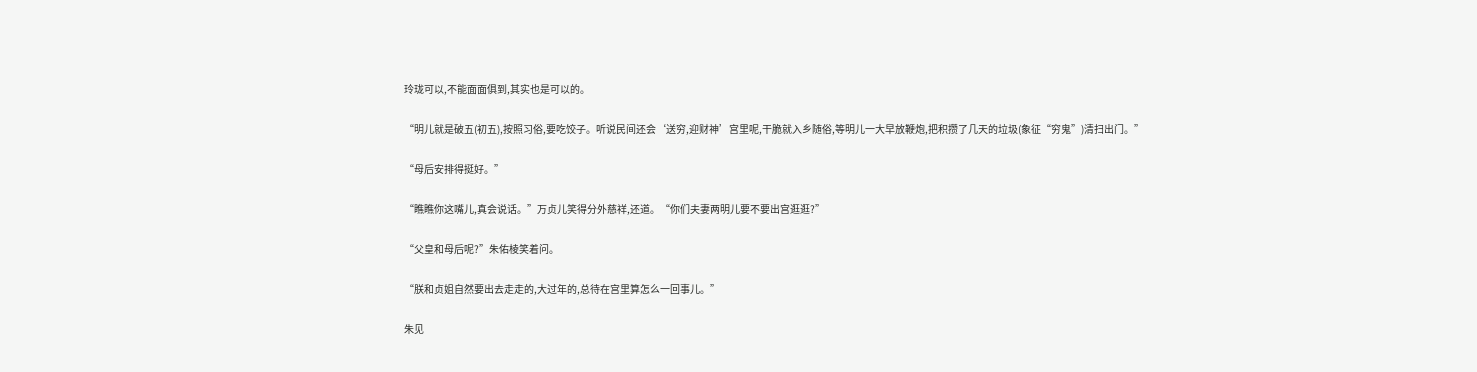玲珑可以,不能面面俱到,其实也是可以的。

“明儿就是破五(初五),按照习俗,要吃饺子。听说民间还会‘送穷,迎财神’宫里呢,干脆就入乡随俗,等明儿一大早放鞭炮,把积攒了几天的垃圾(象征“穷鬼”)清扫出门。”

“母后安排得挺好。”

“瞧瞧你这嘴儿,真会说话。”万贞儿笑得分外慈祥,还道。“你们夫妻两明儿要不要出宫逛逛?”

“父皇和母后呢?”朱佑棱笑着问。

“朕和贞姐自然要出去走走的,大过年的,总待在宫里算怎么一回事儿。”

朱见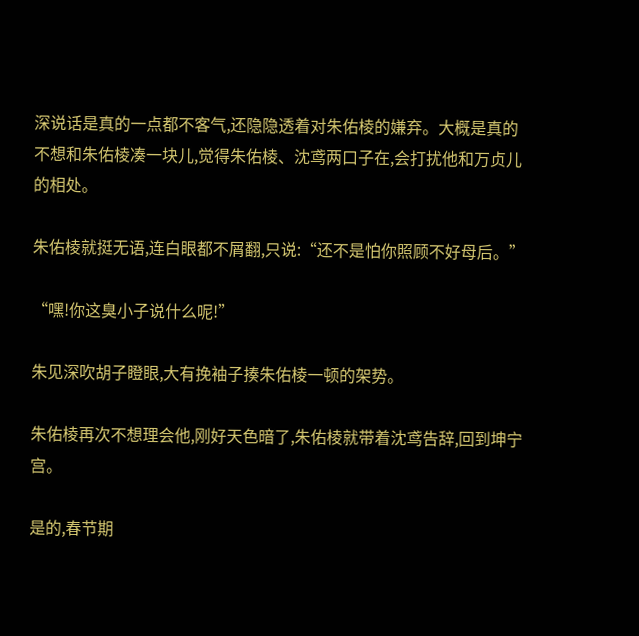深说话是真的一点都不客气,还隐隐透着对朱佑棱的嫌弃。大概是真的不想和朱佑棱凑一块儿,觉得朱佑棱、沈鸢两口子在,会打扰他和万贞儿的相处。

朱佑棱就挺无语,连白眼都不屑翻,只说:“还不是怕你照顾不好母后。”

“嘿!你这臭小子说什么呢!”

朱见深吹胡子瞪眼,大有挽袖子揍朱佑棱一顿的架势。

朱佑棱再次不想理会他,刚好天色暗了,朱佑棱就带着沈鸢告辞,回到坤宁宫。

是的,春节期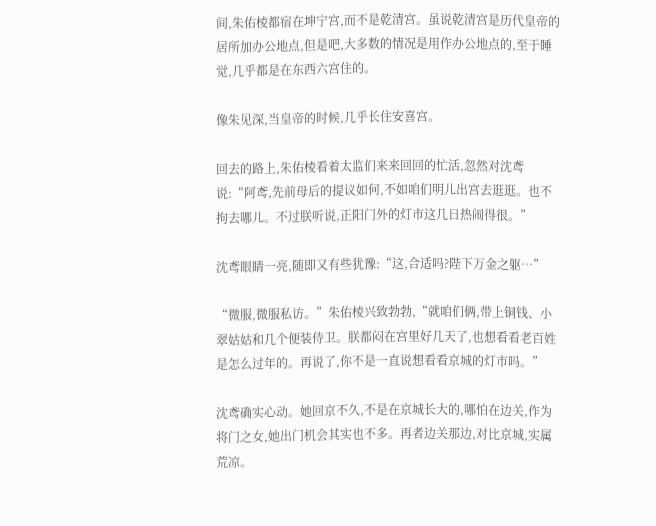间,朱佑棱都宿在坤宁宫,而不是乾清宫。虽说乾清宫是历代皇帝的居所加办公地点,但是吧,大多数的情况是用作办公地点的,至于睡觉,几乎都是在东西六宫住的。

像朱见深,当皇帝的时候,几乎长住安喜宫。

回去的路上,朱佑棱看着太监们来来回回的忙活,忽然对沈鸢说:“阿鸢,先前母后的提议如何,不如咱们明儿出宫去逛逛。也不拘去哪儿。不过朕听说,正阳门外的灯市这几日热闹得很。”

沈鸢眼睛一亮,随即又有些犹豫:“这,合适吗?陛下万金之躯…”

“微服,微服私访。”朱佑棱兴致勃勃,“就咱们俩,带上铜钱、小翠姑姑和几个便装侍卫。朕都闷在宫里好几天了,也想看看老百姓是怎么过年的。再说了,你不是一直说想看看京城的灯市吗。”

沈鸢确实心动。她回京不久,不是在京城长大的,哪怕在边关,作为将门之女,她出门机会其实也不多。再者边关那边,对比京城,实属荒凉。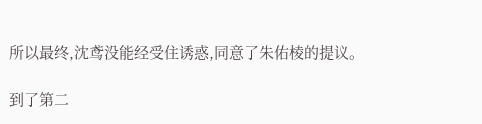所以最终,沈鸢没能经受住诱惑,同意了朱佑棱的提议。

到了第二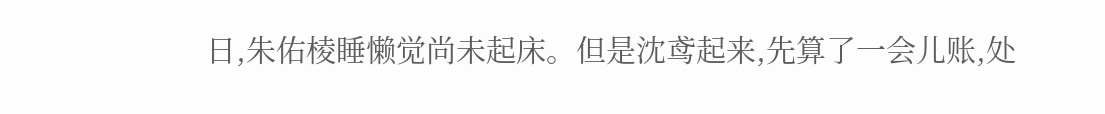日,朱佑棱睡懒觉尚未起床。但是沈鸢起来,先算了一会儿账,处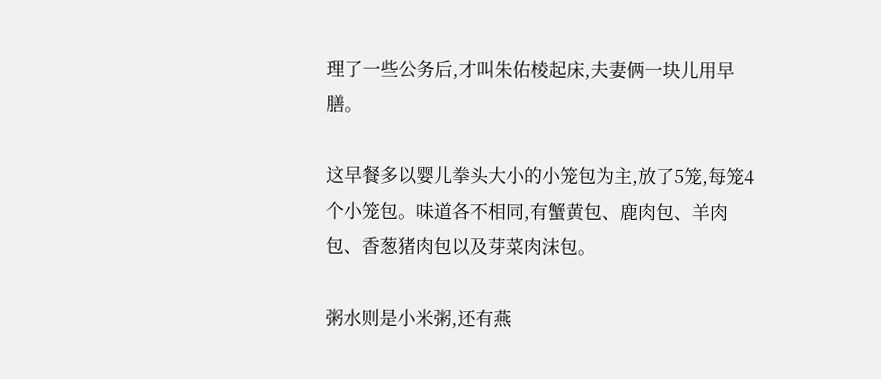理了一些公务后,才叫朱佑棱起床,夫妻俩一块儿用早膳。

这早餐多以婴儿拳头大小的小笼包为主,放了5笼,每笼4个小笼包。味道各不相同,有蟹黄包、鹿肉包、羊肉包、香葱猪肉包以及芽菜肉沫包。

粥水则是小米粥,还有燕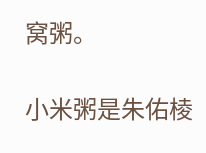窝粥。

小米粥是朱佑棱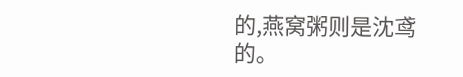的,燕窝粥则是沈鸢的。